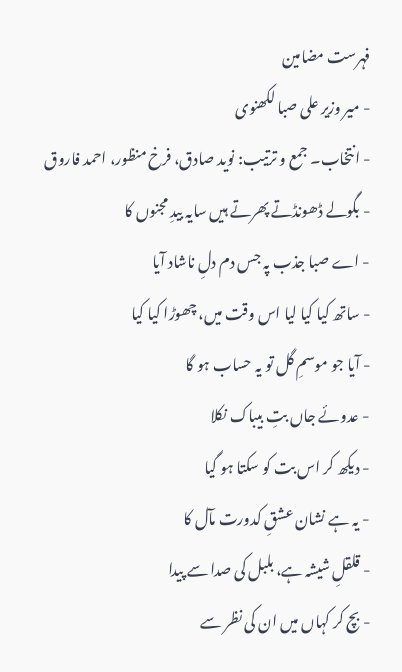فہرست مضامین
- میر وزیر علی صبا لکھنوی
- انتخاب۔ جمع و ترتیب: نوید صادق، فرخ منظور، احمد فاروق
- بگولے ڈھونڈتے پھرتے ہیں سایہ بیدِ مجنوں کا
- اے صبا جذب پہ جس دم دلِ ناشاد آیا
- ساتھ کیا کیا لیا اس وقت میں، چھوڑا کیا کیا
- آیا جو موسمِ گل تو یہ حساب ہو گا
- عدوئے جاں بتِ بیباک نکلا
- دیکھ کر اس بت کو سکتا ہو گیا
- یہ ہے نشان عشقِ کدورت مآل کا
- قلقلِ شیشہ ہے، بلبل کی صدا سے پیدا
- بچ کر کہاں میں ان کی نظر سے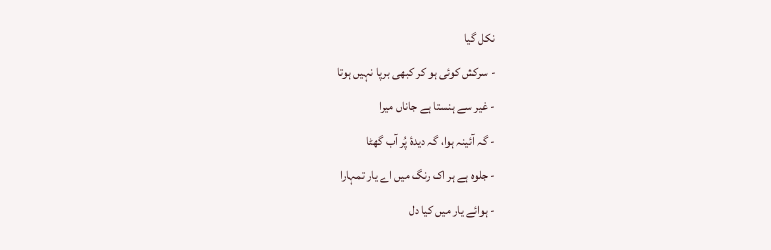نکل گیا
- سرکش کوئی ہو کر کبھی برپا نہیں ہوتا
- غیر سے ہنستا ہے جاناں میرا
- گہ آئینہ ہوا، گہ دیدۂ پُر آب گھٹا
- جلوہ ہے ہر اک رنگ میں اے یار تمہارا
- ہوائے یار میں کیا دل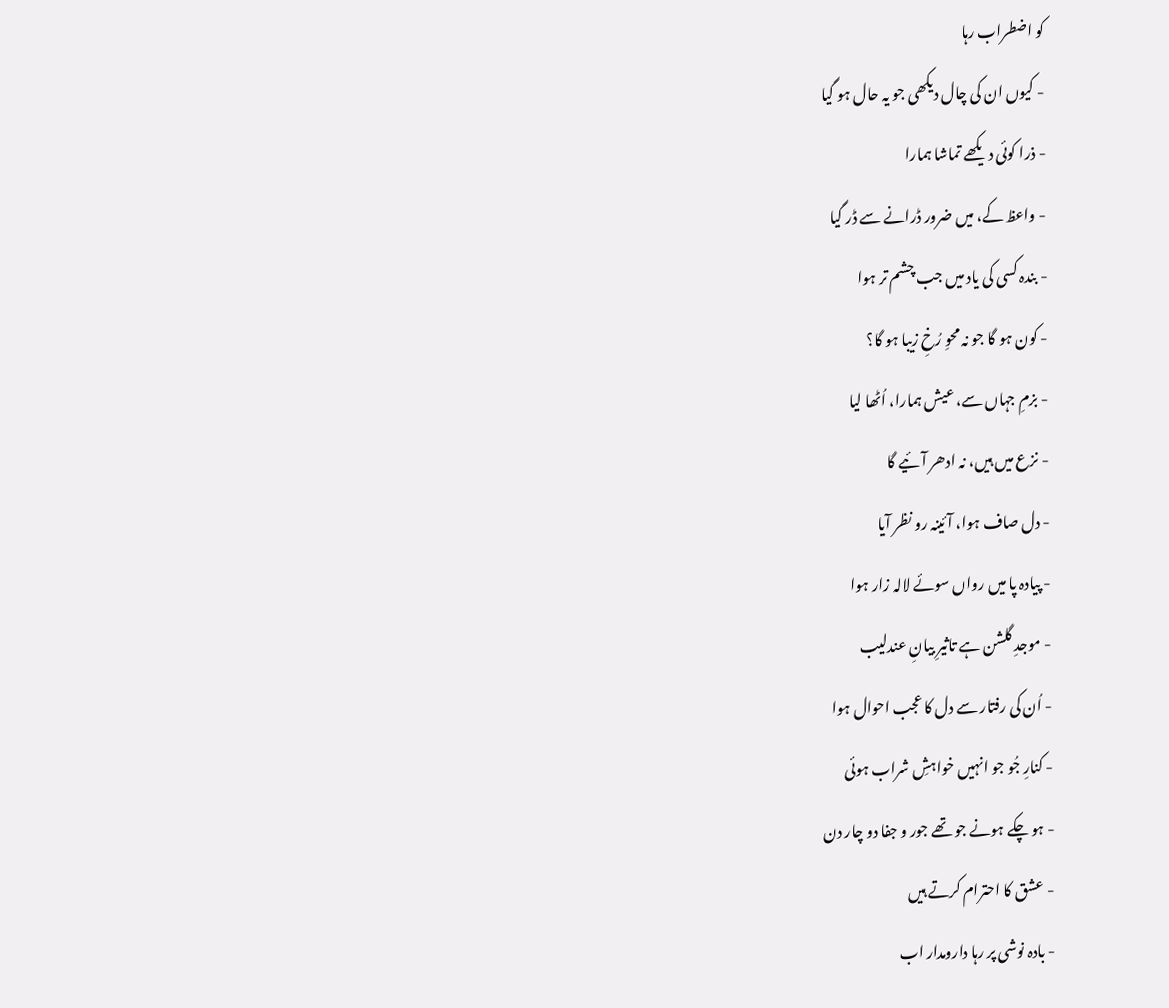کو اضطراب رہا
- کیوں ان کی چال دیکھی جو یہ حال ہو گیا
- ذرا کوئی دیکھے تماشا ہمارا
- واعظ کے، میں ضرور ڈرانے سے ڈر گیا
- بندہ کسی کی یاد میں جب چشم تر ہوا
- کون ہو گا جو نہ محوِ رُخِ زیبا ہو گا؟
- بزمِ جہاں سے، عیش ہمارا، اُٹھا لیا
- نزع میں ہیں، نہ ادھر آئیے گا
- دل صاف ہوا، آئینہ رو نظر آیا
- پیادہ پا میں رواں سوئے لالہ زار ہوا
- موجدِ گلشن ہے تاثیرِ بیانِ عندلیب
- اُن کی رفتار سے دل کا عجب احوال ہوا
- کنارِ جُو جو انہیں خواہشِ شراب ہوئی
- ہو چکے ہونے جو تھے جور و جفا دو چار دن
- عشق کا احترام کرتے ہیں
- بادہ نوشی پر رہا دارومدار اب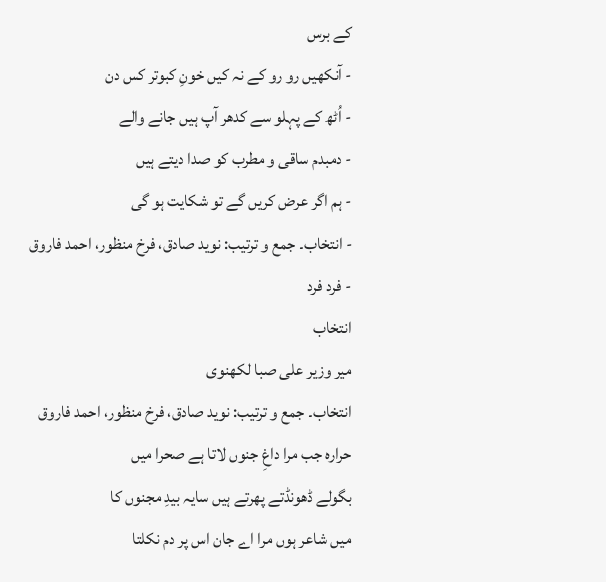کے برس
- آنکھیں رو رو کے نہ کیں خونِ کبوتر کس دن
- اُٹھ کے پہلو سے کدھر آپ ہیں جانے والے
- دمبدم ساقی و مطرب کو صدا دیتے ہیں
- ہم اگر عرض کریں گے تو شکایت ہو گی
- انتخاب۔ جمع و ترتیب: نوید صادق، فرخ منظور، احمد فاروق
- فرد فرد
انتخاب
میر وزیر علی صبا لکھنوی
انتخاب۔ جمع و ترتیب: نوید صادق، فرخ منظور، احمد فاروق
حرارہ جب مرا داغِ جنوں لاتا ہے صحرا میں
بگولے ڈھونڈتے پھرتے ہیں سایہ بیدِ مجنوں کا
میں شاعر ہوں مرا اے جان اس پر دم نکلتا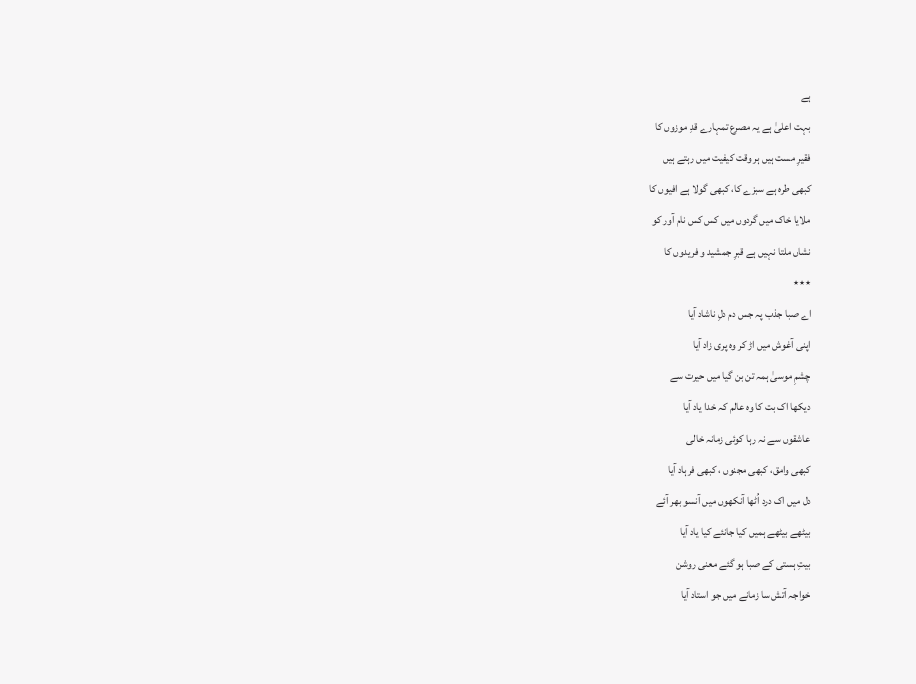ہے
بہت اعلیٰ ہے یہ مصرع تمہارے قدِ موزوں کا
فقیرِ مست ہیں ہر وقت کیفیت میں رہتے ہیں
کبھی طرہ ہے سبزے کا، کبھی گولا ہے افیوں کا
ملایا خاک میں گردوں میں کس کس نام آور کو
نشاں ملتا نہیں ہے قبرِ جمشید و فریدوں کا
٭٭٭
اے صبا جذب پہ جس دم دلِ ناشاد آیا
اپنی آغوش میں اڑ کر وہ پری زاد آیا
چشمِ موسیٰ ہمہ تن بن گیا میں حیرت سے
دیکھا اک بت کا وہ عالم کہ خدا یاد آیا
عاشقوں سے نہ رہا کوئی زمانہ خالی
کبھی وامق، کبھی مجنوں ، کبھی فرہاد آیا
دل میں اک درد اُٹھا آنکھوں میں آنسو بھر آئے
بیٹھے بیٹھے ہمیں کیا جانئے کیا یاد آیا
بیتِ ہستی کے صبا ہو گئے معنی روشن
خواجہ آتش سا زمانے میں جو استاد آیا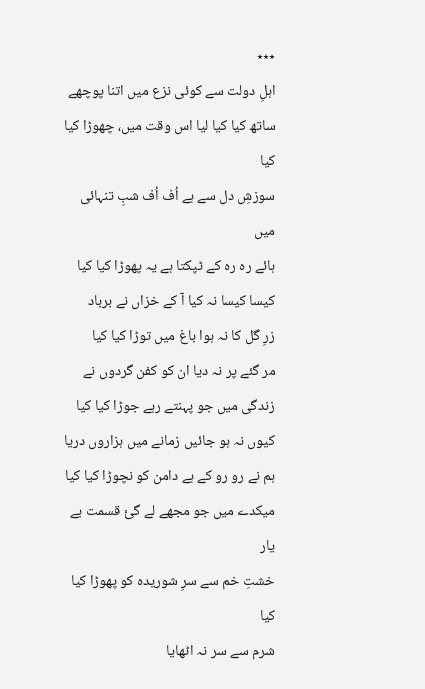٭٭٭
اہلِ دولت سے کوئی نزع میں اتنا پوچھے
ساتھ کیا کیا لیا اس وقت میں، چھوڑا کیا کیا
سوزشِ دل سے ہے اُف اُف شبِ تنہائی میں
ہائے رہ رہ کے ٹپکتا ہے یہ پھوڑا کیا کیا
کیسا کیسا نہ کیا آ کے خزاں نے برباد
زرِ گل کا نہ ہوا باغ میں توڑا کیا کیا
مر گئے پر نہ دیا ان کو کفن گردوں نے
زندگی میں جو پہنتے رہے جوڑا کیا کیا
کیوں نہ ہو جائیں زمانے میں ہزاروں دریا
ہم نے رو رو کے ہے دامن کو نچوڑا کیا کیا
میکدے میں جو مجھے لے گئ قسمت بے یار
خشتِ خم سے سرِ شوریدہ کو پھوڑا کیا کیا
شرم سے سر نہ اٹھایا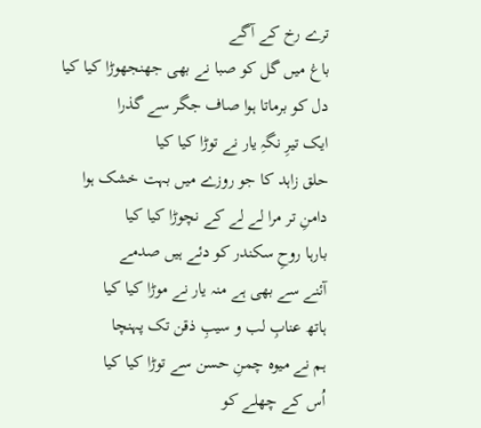ترے رخ کے آگے
باغ میں گل کو صبا نے بھی جھنجھوڑا کیا کیا
دل کو برماتا ہوا صاف جگر سے گذرا
ایک تیرِ نگہِ یار نے توڑا کیا کیا
حلق زاہد کا جو روزے میں بہت خشک ہوا
دامنِ تر مرا لے لے کے نچوڑا کیا کیا
بارہا روحِ سکندر کو دئے ہیں صدمے
آئنے سے بھی ہے منہ یار نے موڑا کیا کیا
ہاتھ عنابِ لب و سیبِ ذقن تک پہنچا
ہم نے میوہ چمنِ حسن سے توڑا کیا کیا
اُس کے چھلے کو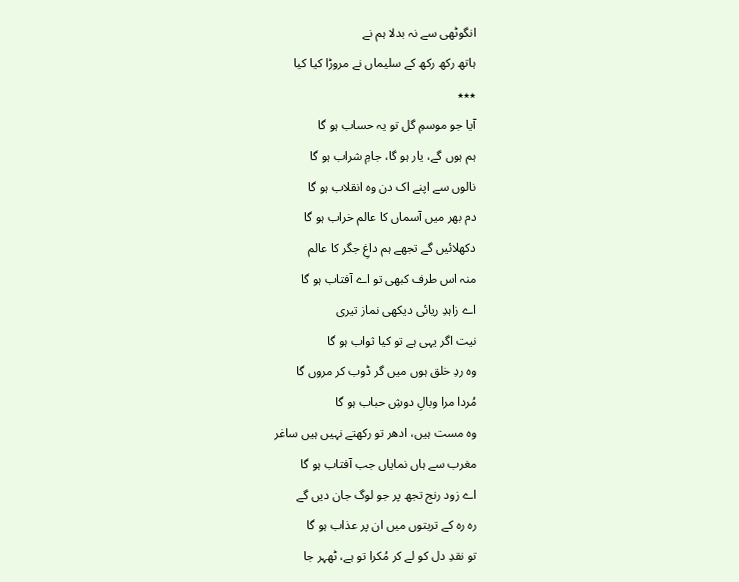انگوٹھی سے نہ بدلا ہم نے
ہاتھ رکھ رکھ کے سلیماں نے مروڑا کیا کیا
٭٭٭
آیا جو موسمِ گل تو یہ حساب ہو گا
ہم ہوں گے، یار ہو گا، جامِ شراب ہو گا
نالوں سے اپنے اک دن وہ انقلاب ہو گا
دم بھر میں آسماں کا عالم خراب ہو گا
دکھلائیں گے تجھے ہم داغِ جگر کا عالم
منہ اس طرف کبھی تو اے آفتاب ہو گا
اے زاہدِ ریائی دیکھی نماز تیری
نیت اگر یہی ہے تو کیا ثواب ہو گا
وہ ردِ خلق ہوں میں گر ڈوب کر مروں گا
مُردا مرا وبالِ دوشِ حباب ہو گا
وہ مست ہیں، ادھر تو رکھتے نہیں ہیں ساغر
مغرب سے ہاں نمایاں جب آفتاب ہو گا
اے زود رنج تجھ پر جو لوگ جان دیں گے
رہ رہ کے تربتوں میں ان پر عذاب ہو گا
تو نقدِ دل کو لے کر مُکرا تو ہے، ٹھہر جا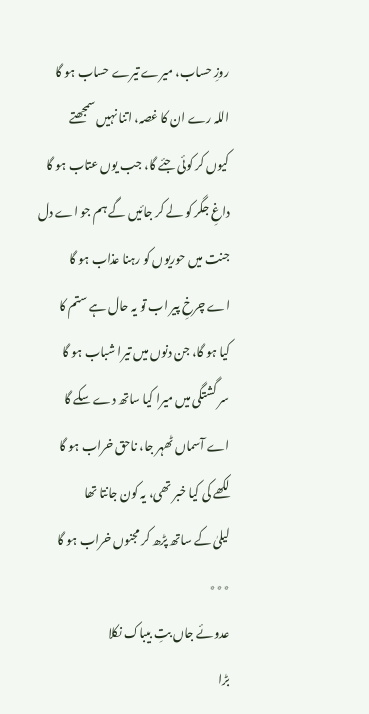روزِ حساب، میرے تیرے حساب ہو گا
اللہ رے ان کا غصہ، اتنا نہیں سمجھتے
کیوں کر کوئی جئے گا، جب یوں عتاب ہو گا
داغِ جگر کو لے کر جائیں گے ہم جو اے دل
جنت میں حوریوں کو رہنا عذاب ہو گا
اے چرخِ پیر اب تو یہ حال ہے ستم کا
کیا ہو گا، جن دنوں میں تیرا شباب ہو گا
سر گشتگی میں میرا کیا ساتھ دے سکے گا
اے آسماں ٹھہر جا، ناحق خراب ہو گا
لکھے کی کیا خبر تھی، یہ کون جانتا تھا
لیلیٰ کے ساتھ پڑھ کر مجنوں خراب ہو گا
٭٭٭
عدوئے جاں بتِ بیباک نکلا
بڑا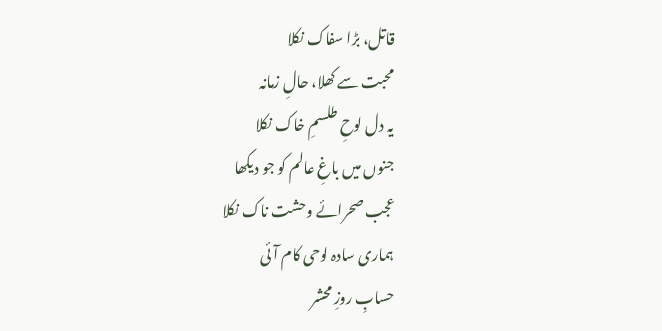قاتل، بڑا سفاک نکلا
محبت سے کھلا، حالِ زمانہ
یہ دل لوحِ طلسمِ خاک نکلا
جنوں میں باغِ عالم کو جو دیکھا
عجب صحرائے وحشت ناک نکلا
ہماری سادہ لوحی کام آئی
حسابِ روزِ محشر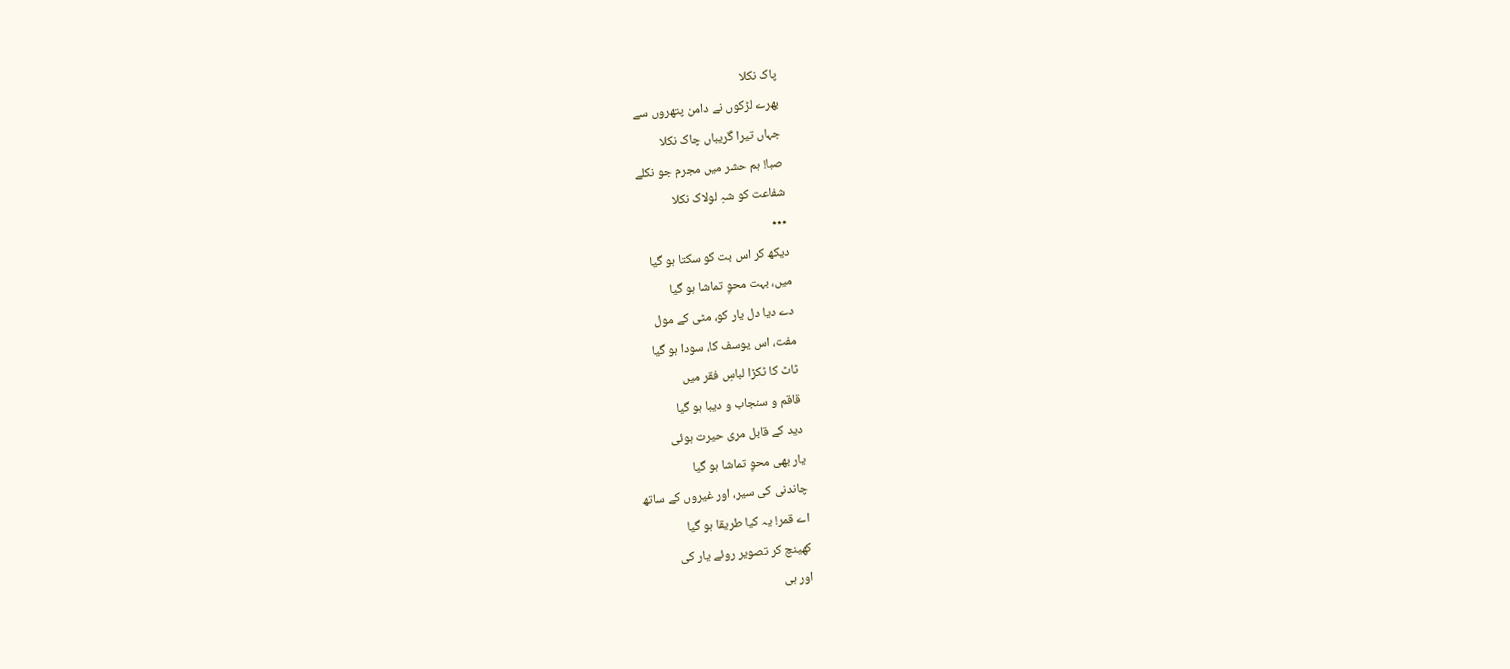پاک نکلا
بھرے لڑکوں نے دامن پتھروں سے
جہاں تیرا گریباں چاک نکلا
صبا! ہم حشر میں مجرم جو نکلے
شفاعت کو شہِ لولاک نکلا
٭٭٭
دیکھ کر اس بت کو سکتا ہو گیا
میں، بہت محوِ تماشا ہو گیا
دے دیا دل یار کو، مٹی کے مول
مفت، اس یوسف کا، سودا ہو گیا
ٹاٹ کا ٹکڑا لباسِ فقر میں
قاقم و سنجاب و دیبا ہو گیا
دید کے قابل مری حیرت ہوئی
یار بھی محوِ تماشا ہو گیا
چاندنی کی سیر، اور غیروں کے ساتھ
اے قمر! یہ کیا طریقا ہو گیا
کھینچ کر تصویر روئے یار کی
اور ہی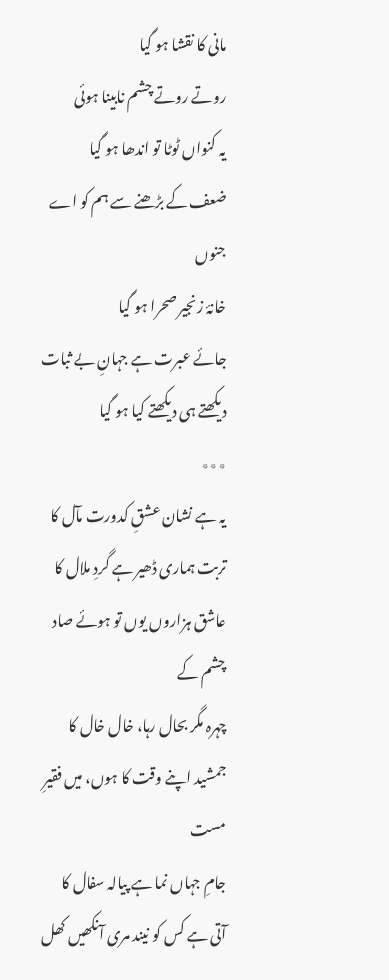مانی کا نقشا ہو گیا
روتے روتے چشم نابینا ہوئی
یہ کنواں ٹوٹا تو اندھا ہو گیا
ضعف کے بڑھنے سے ہم کو اے جنوں
خانۂ زنجیر صحرا ہو گیا
جائے عبرت ہے جہانِ بے ثبات
دیکھتے ہی دیکھتے کیا ہو گیا
٭٭٭
یہ ہے نشان عشقِ کدورت مآل کا
تربت ہماری ڈھیر ہے گردِ ملال کا
عاشق ہزاروں یوں تو ہوئے صاد چشم کے
چہرہ مگر بحال رہا، خال خال کا
جمشید اپنے وقت کا ہوں، میں فقیرِ مست
جامِ جہاں نما ہے پیالہ سفال کا
آتی ہے کس کو نیند مری آنکھیں کھل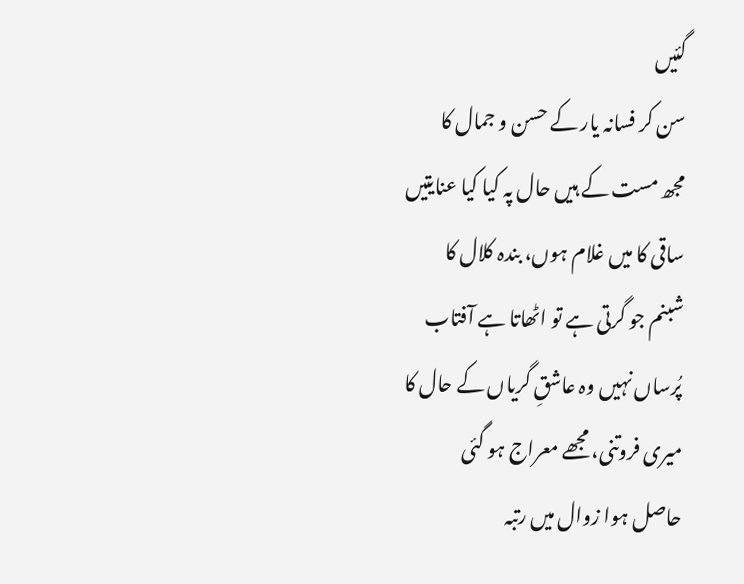گئیں
سن کر فسانہ یار کے حسن و جمال کا
مجھ مست کے ہیں حال پہ کیا کیا عنایتیں
ساقی کا میں غلام ہوں، بندہ کلال کا
شبنم جو گرتی ہے تو اٹھاتا ہے آفتاب
پُرساں نہیں وہ عاشقِ گریاں کے حال کا
میری فروتنی، مجھے معراج ہو گئی
حاصل ہوا زوال میں رتبہ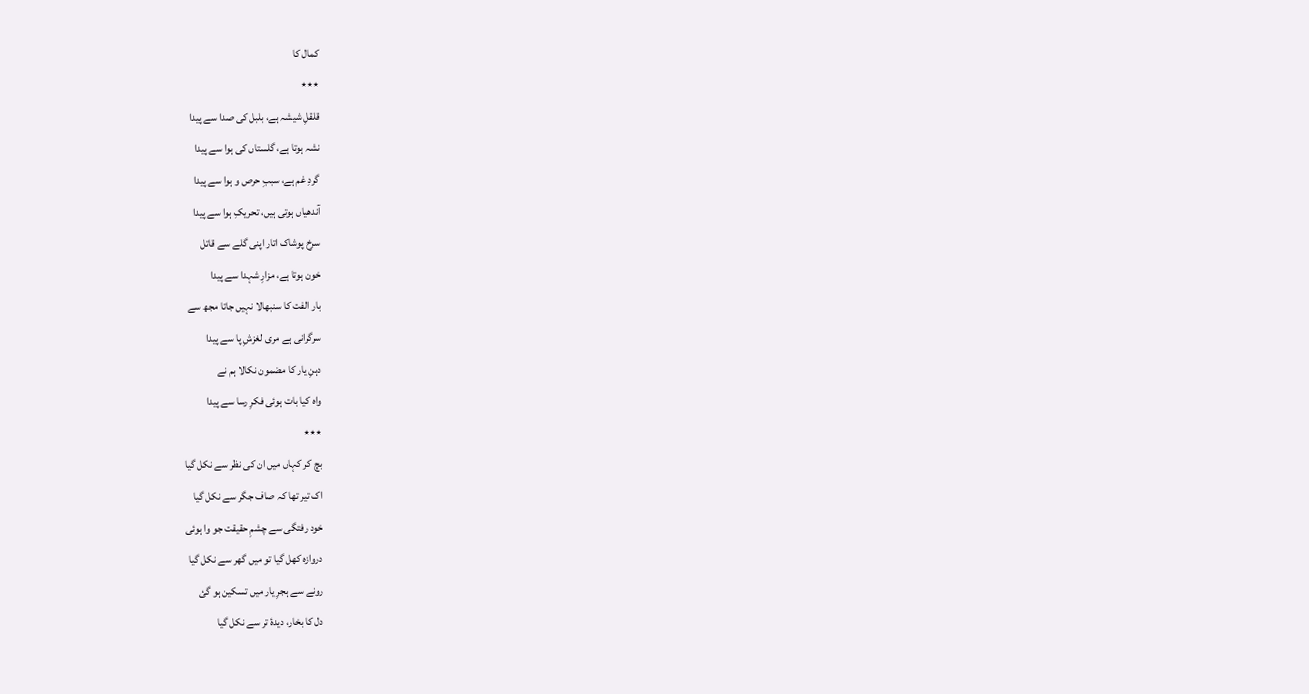کمال کا
٭٭٭
قلقلِ شیشہ ہے، بلبل کی صدا سے پیدا
نشہ ہوتا ہے، گلستاں کی ہوا سے پیدا
گردِ غم ہے، سببِ حرص و ہوا سے پیدا
آندھیاں ہوتی ہیں، تحریکِ ہوا سے پیدا
سرخ پوشاک اتار اپنی گلے سے قاتل
خون ہوتا ہے، مزارِ شہدا سے پیدا
بار الفت کا سنبھالا نہیں جاتا مجھ سے
سرگرانی ہے مری لغزشِ پا سے پیدا
دہنِ یار کا مضمون نکالا ہم نے
واہ کیا بات ہوئی فکرِ رسا سے پیدا
٭٭٭
بچ کر کہاں میں ان کی نظر سے نکل گیا
اک تیر تھا کہ صاف جگر سے نکل گیا
خود رفتگی سے چشمِ حقیقت جو وا ہوئی
دروازہ کھل گیا تو میں گھر سے نکل گیا
رونے سے ہجرِ یار میں تسکین ہو گئ
دل کا بخار، دیدۂ تر سے نکل گیا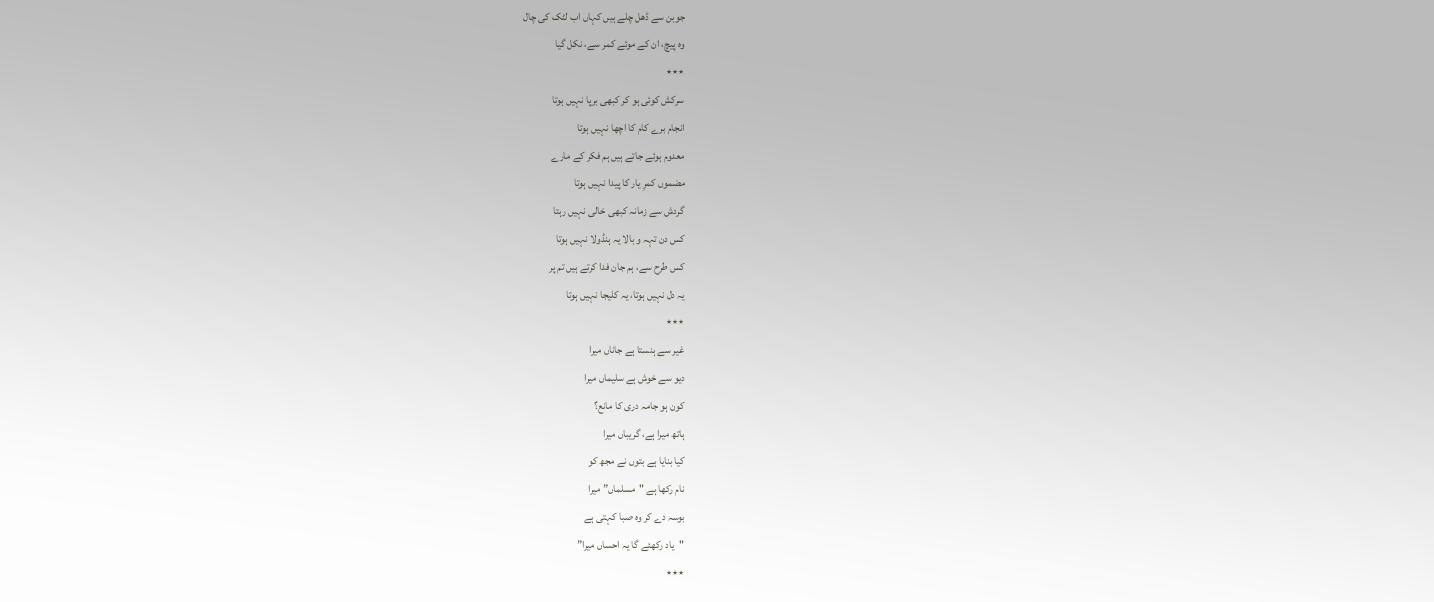جوبن سے ڈھل چلے ہیں کہاں اب لٹک کی چال
وہ پیچ، ان کے موئے کمر سے، نکل گیا
٭٭٭
سرکش کوئی ہو کر کبھی برپا نہیں ہوتا
انجام برے کام کا اچھا نہیں ہوتا
معدوم ہوئے جاتے ہیں ہم فکر کے مارے
مضموں کمرِ یار کا پیدا نہیں ہوتا
گردش سے زمانہ کبھی خالی نہیں رہتا
کس دن تہہ و بالا یہ ہنڈولا نہیں ہوتا
کس طرح سے، ہم جان فدا کرتے ہیں تم پر
یہ دل نہیں ہوتا، یہ کلیجا نہیں ہوتا
٭٭٭
غیر سے ہنستا ہے جاناں میرا
دیو سے خوش ہے سلیماں میرا
کون ہو جامہ دری کا مانع؟
ہاتھ میرا ہے، گریباں میرا
کیا بنایا ہے بتوں نے مجھ کو
نام رکھا ہے "مسلماں” میرا
بوسہ دے کر وہ صبا کہتی ہے
"یاد رکھئے گا یہ احساں میرا”
٭٭٭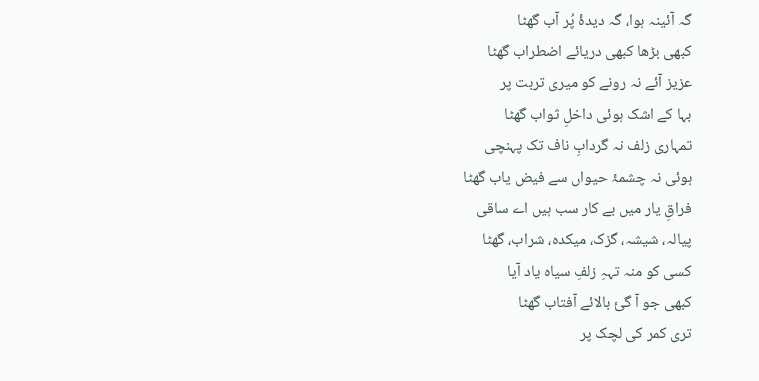گہ آئینہ ہوا، گہ دیدۂ پُر آب گھٹا
کبھی بڑھا کبھی دریائے اضطراب گھٹا
عزیز آئے نہ رونے کو میری تربت پر
بہا کے اشک ہوئی داخلِ ثواب گھٹا
تمہاری زلف نہ گردابِ ناف تک پہنچی
ہوئی نہ چشمۂ حیواں سے فیض یاب گھٹا
فراقِ یار میں بے کار سب ہیں اے ساقی
پیالہ، شیشہ، گزک، میکدہ، شراب، گھٹا
کسی کو منہ تہہِ زلفِ سیاہ یاد آیا
کبھی جو آ گئ بالائے آفتاب گھٹا
تری کمر کی لچک پر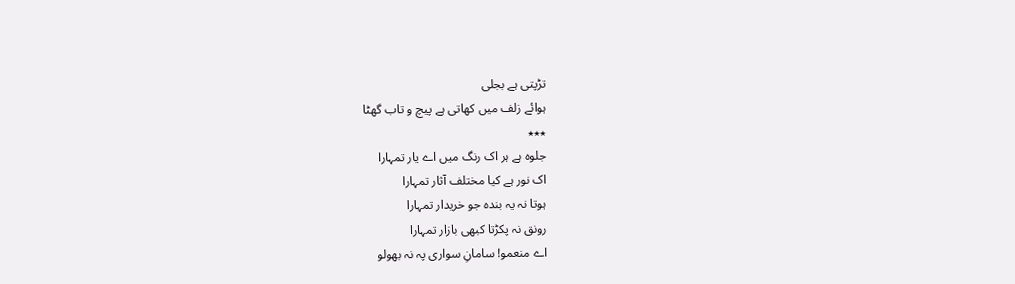تڑپتی ہے بجلی
ہوائے زلف میں کھاتی ہے پیچ و تاب گھٹا
٭٭٭
جلوہ ہے ہر اک رنگ میں اے یار تمہارا
اک نور ہے کیا مختلف آثار تمہارا
ہوتا نہ یہ بندہ جو خریدار تمہارا
رونق نہ پکڑتا کبھی بازار تمہارا
اے منعمو! سامانِ سواری پہ نہ بھولو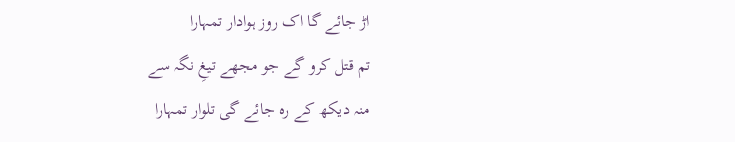اڑ جائے گا اک روز ہوادار تمہارا
تم قتل کرو گے جو مجھے تیغِ نگہ سے
منہ دیکھ کے رہ جائے گی تلوار تمہارا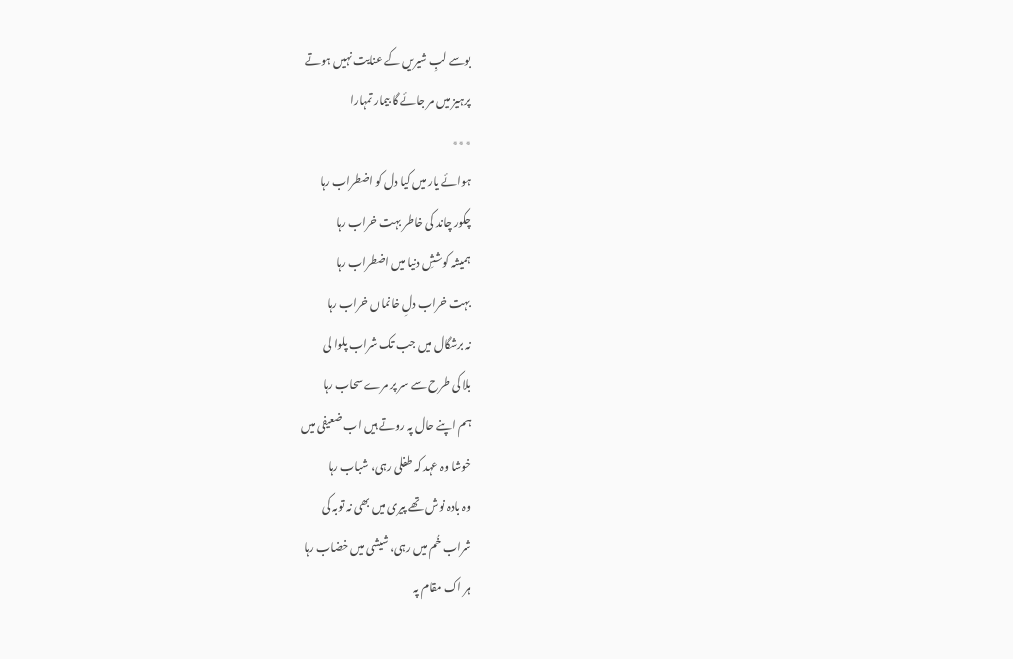بوسے لبِ شیریں کے عنایت نہیں ہوتے
پرہیز میں مر جائے گا بیمار تمہارا
٭٭٭
ہوائے یار میں کیا دل کو اضطراب رہا
چکور چاند کی خاطر بہت خراب رہا
ہمیشہ کوششِ دنیا میں اضطراب رہا
بہت خراب دلِ خانماں خراب رہا
نہ برشگال میں جب تک شراب پلوا لی
بلا کی طرح سے سر پر مرے سحاب رہا
ہم اپنے حال پہ روتے ہیں اب ضعیفی میں
خوشا وہ عہد کہ طفلی رہی، شباب رہا
وہ بادہ نوش تھے پیری میں بھی نہ توبہ کی
شراب خُم میں رہی، شیشی میں خضاب رہا
ہر اک مقام پہ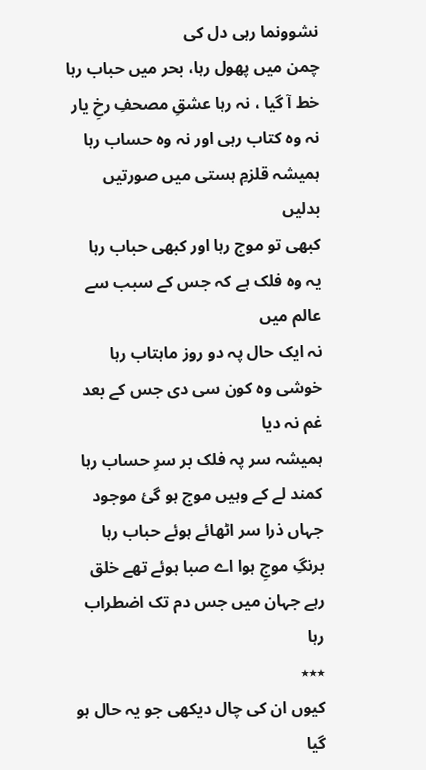نشوونما رہی دل کی
چمن میں پھول رہا، بحر میں حباب رہا
خط آ گیا ، نہ رہا عشقِ مصحفِ رخِ یار
نہ وہ کتاب رہی اور نہ وہ حساب رہا
ہمیشہ قلزمِ ہستی میں صورتیں بدلیں
کبھی تو موج رہا اور کبھی حباب رہا
یہ وہ فلک ہے کہ جس کے سبب سے عالم میں
نہ ایک حال پہ دو روز ماہتاب رہا
خوشی وہ کون سی دی جس کے بعد غم نہ دیا
ہمیشہ سر پہ فلک بر سرِ حساب رہا
کمند لے کے وہیں موج ہو گئ موجود
جہاں ذرا سر اٹھائے ہوئے حباب رہا
برنگِ موجِ ہوا اے صبا ہوئے تھے خلق
رہے جہان میں جس دم تک اضطراب رہا
٭٭٭
کیوں ان کی چال دیکھی جو یہ حال ہو گیا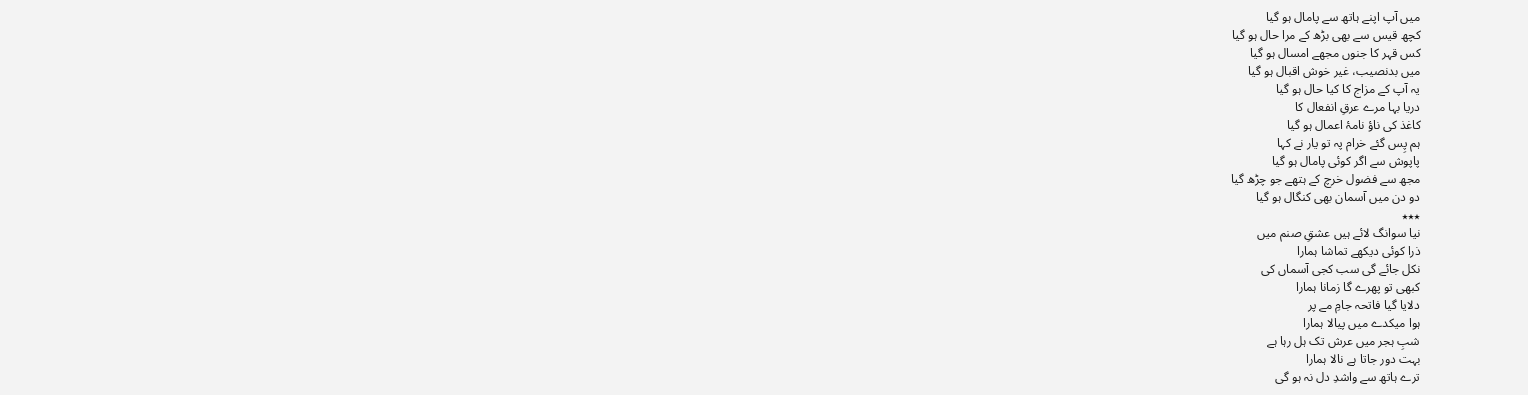میں آپ اپنے ہاتھ سے پامال ہو گیا
کچھ قیس سے بھی بڑھ کے مرا حال ہو گیا
کس قہر کا جنوں مجھے امسال ہو گیا
میں بدنصیب، غیر خوش اقبال ہو گیا
یہ آپ کے مزاج کا کیا حال ہو گیا
دریا بہا مرے عرقِ انفعال کا
کاغذ کی ناؤ نامۂ اعمال ہو گیا
ہم پِس گئے خرام پہ تو یار نے کہا
پاپوش سے اگر کوئی پامال ہو گیا
مجھ سے فضول خرچ کے ہتھے جو چڑھ گیا
دو دن میں آسمان بھی کنگال ہو گیا
٭٭٭
نیا سوانگ لائے ہیں عشقِ صنم میں
ذرا کوئی دیکھے تماشا ہمارا
نکل جائے گی سب کجی آسماں کی
کبھی تو پھرے گا زمانا ہمارا
دلایا گیا فاتحہ جامِ مے پر
ہوا میکدے میں پیالا ہمارا
شبِ ہجر میں عرش تک ہل رہا ہے
بہت دور جاتا ہے نالا ہمارا
ترے ہاتھ سے واشدِ دل نہ ہو گی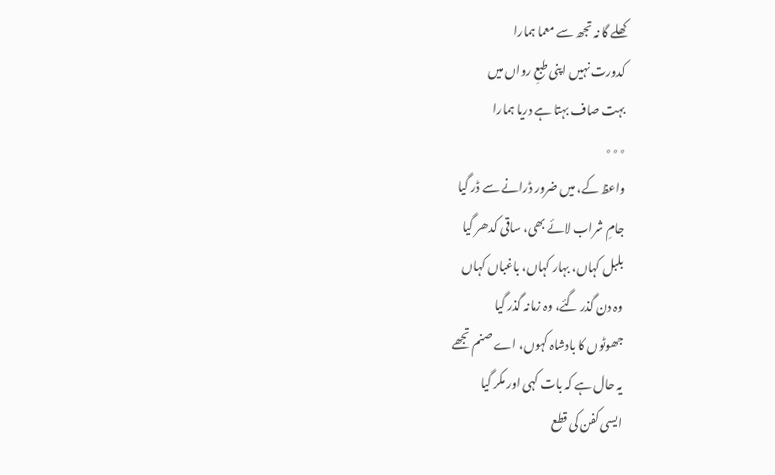کھلے گا نہ تجھ سے معما ہمارا
کدورت نہیں اپنی طبعِ رواں میں
بہت صاف بہتا ہے دریا ہمارا
٭٭٭
واعظ کے، میں ضرور ڈرانے سے ڈر گیا
جامِ شراب لائے بھی، ساقی کدھر گیا
بلبل کہاں، بہار کہاں، باغباں کہاں
وہ دن گذر گئے، وہ زمانہ گذر گیا
جھوٹوں کا بادشاہ کہوں، اے صنم تجھے
یہ حال ہے کہ بات کہی اور مکر گیا
ایسی کفن کی قطع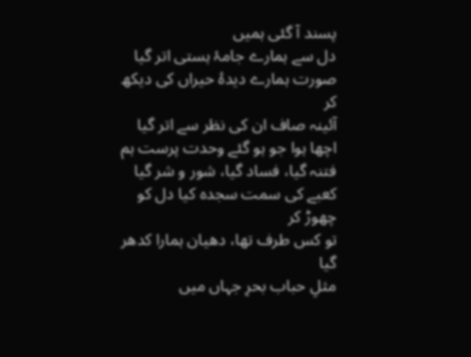پسند آ گئی ہمیں
دل سے ہمارے جامۂ ہستی اتر گیا
صورت ہمارے دیدۂ حیراں کی دیکھ کر
آئینہ صاف ان کی نظر سے اتر گیا
اچھا ہوا جو ہو گئے وحدت پرست ہم
فتنہ گیا، فساد گیا، شور و شر گیا
کعبے کی سمت سجدہ کیا دل کو چھوڑ کر
تو کس طرف تھا، دھیان ہمارا کدھر گیا
مثلِ حباب بحرِ جہاں میں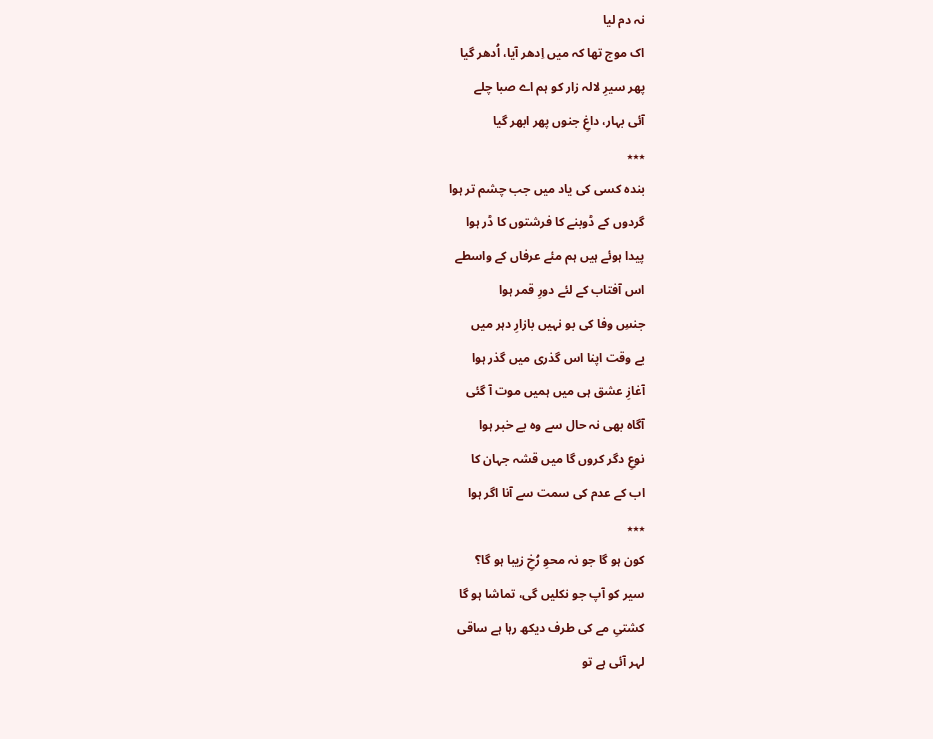نہ دم لیا
اک موج تھا کہ میں اِدھر آیا، اُدھر گیا
پھر سیرِ لالہ زار کو ہم اے صبا چلے
آئی بہار، داغِ جنوں پھر ابھر گیا
٭٭٭
بندہ کسی کی یاد میں جب چشم تر ہوا
گردوں کے ڈوبنے کا فرشتوں کا ڈر ہوا
پیدا ہوئے ہیں ہم مئے عرفاں کے واسطے
اس آفتاب کے لئے دورِ قمر ہوا
جنسِ وفا کی بو نہیں بازارِ دہر میں
بے وقت اپنا اس گذری میں گذر ہوا
آغازِ عشق ہی میں ہمیں موت آ گئی
آگاہ بھی نہ حال سے وہ بے خبر ہوا
نوعِ دگر کروں گا میں قشہ جہان کا
اب کے عدم کی سمت سے آنا اگر ہوا
٭٭٭
کون ہو گا جو نہ محوِ رُخِ زیبا ہو گا؟
سیر کو آپ جو نکلیں گی، تماشا ہو گا
کشتیِ مے کی طرف دیکھ رہا ہے ساقی
لہر آئی ہے تو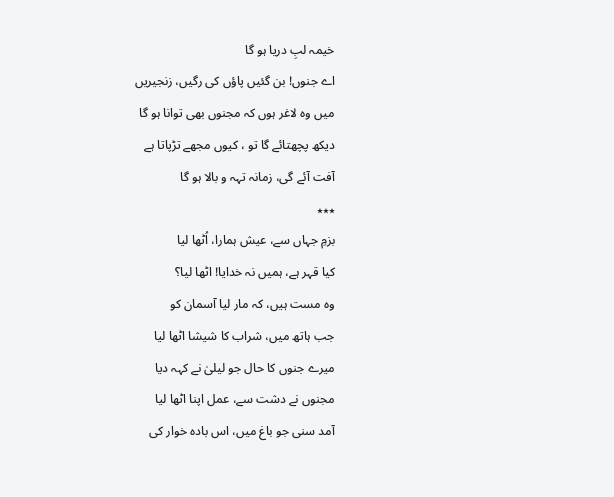خیمہ لبِ دریا ہو گا
اے جنوں! بن گئیں پاؤں کی رگیں، زنجیریں
میں وہ لاغر ہوں کہ مجنوں بھی توانا ہو گا
دیکھ پچھتائے گا تو ، کیوں مجھے تڑپاتا ہے
آفت آئے گی، زمانہ تہہ و بالا ہو گا
٭٭٭
بزمِ جہاں سے، عیش ہمارا، اُٹھا لیا
کیا قہر ہے، ہمیں نہ خدایا! اٹھا لیا؟
وہ مست ہیں، کہ مار لیا آسمان کو
جب ہاتھ میں، شراب کا شیشا اٹھا لیا
میرے جنوں کا حال جو لیلیٰ نے کہہ دیا
مجنوں نے دشت سے، عمل اپنا اٹھا لیا
آمد سنی جو باغ میں، اس بادہ خوار کی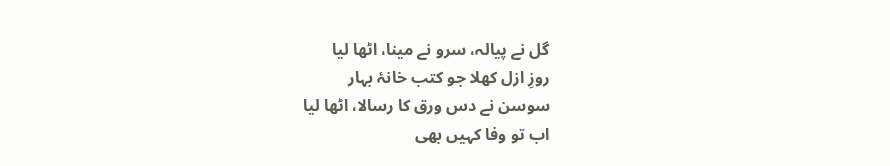گل نے پیالہ، سرو نے مینا، اٹھا لیا
روزِ ازل کھلا جو کتب خانۂ بہار
سوسن نے دس ورق کا رسالا، اٹھا لیا
اب تو وفا کہیں بھی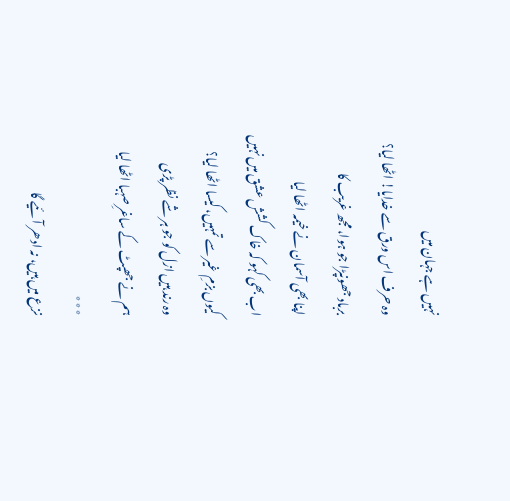نہیں ہے جہان میں
وہ حرف اس ورق سے خدایا! اٹھا لیا؟
برباد جھونپڑا جو ہوا، مجھ غریب کا
اپنا بھی آسمان نے خیمہ اٹھا لیا
اب بھی کہو کہ خاک کشش عشق میں نہیں
کیوں بزمِ غیر سے تمہیں، کیسا اٹھا لیا؟
وہ رند ہیں ازل کو جو ہر شے نظر پڑی
ہم نے جھپٹ کے ساغرِ صہبا اٹھا لیا
٭٭٭
نزع میں ہیں، نہ ادھر آئیے گا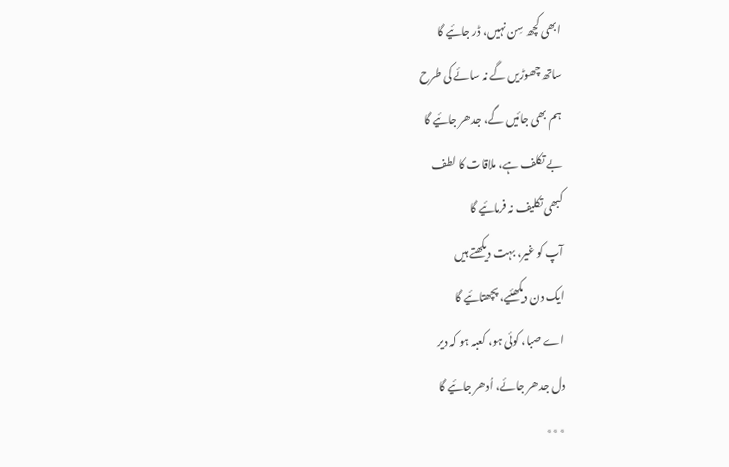ابھی کچھ سِن نہیں، ڈر جائیے گا
ساتھ چھوڑیں گے نہ سائے کی طرح
ہم بھی جائیں گے، جدھر جائیے گا
بے تکلف ہے، ملاقات کا لطف
کبھی تکلیف نہ فرمائیے گا
آپ کو غیر، بہت دیکھتے ہیں
ایک دن دیکھئیے، پچھتائیے گا
اے صبا، کوئی ہو، کعبہ ہو کہ دیر
دل جدھر جائے، اُدھر جائیے گا
٭٭٭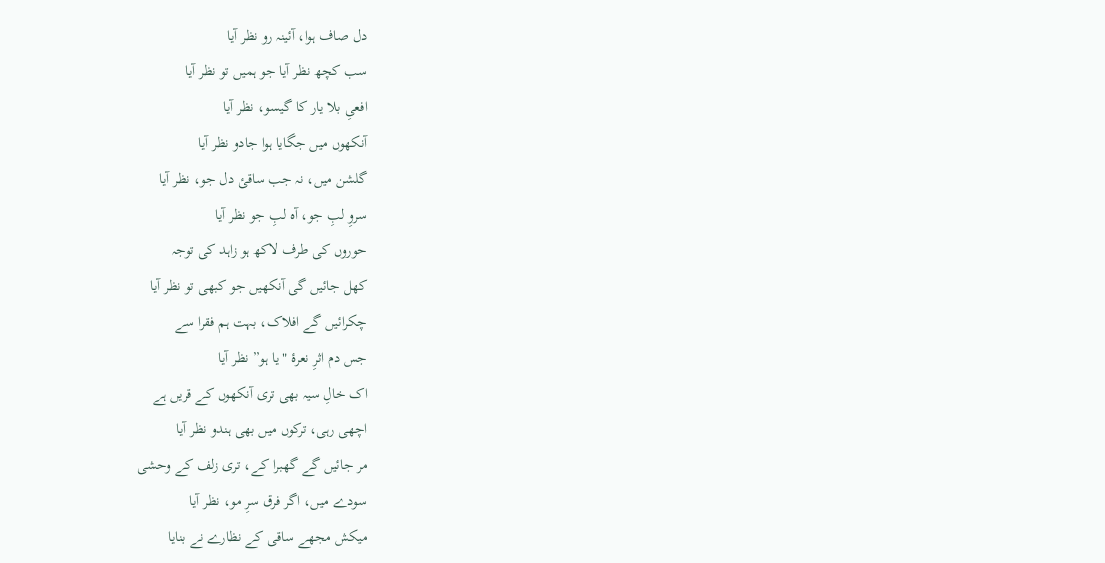دل صاف ہوا، آئینہ رو نظر آیا
سب کچھ نظر آیا جو ہمیں تو نظر آیا
افعیِ بلا یار کا گیسو، نظر آیا
آنکھوں میں جگایا ہوا جادو نظر آیا
گلشن میں، نہ جب ساقئ دل جو، نظر آیا
سروِ لبِ جو، آہ لبِ جو نظر آیا
حوروں کی طرف لاکھ ہو زاہد کی توجہ
کھل جائیں گی آنکھیں جو کبھی تو نظر آیا
چکرائیں گے افلاک، بہت ہم فقرا سے
جس دم اثرِ نعرۂ "یا ہو” نظر آیا
اک خالِ سیہ بھی تری آنکھوں کے قریں ہے
اچھی رہی، ترکوں میں بھی ہندو نظر آیا
مر جائیں گے گھبرا کے، تری زلف کے وحشی
سودے میں، اگر فرق سرِ مو، نظر آیا
میکش مجھے ساقی کے نظارے نے بنایا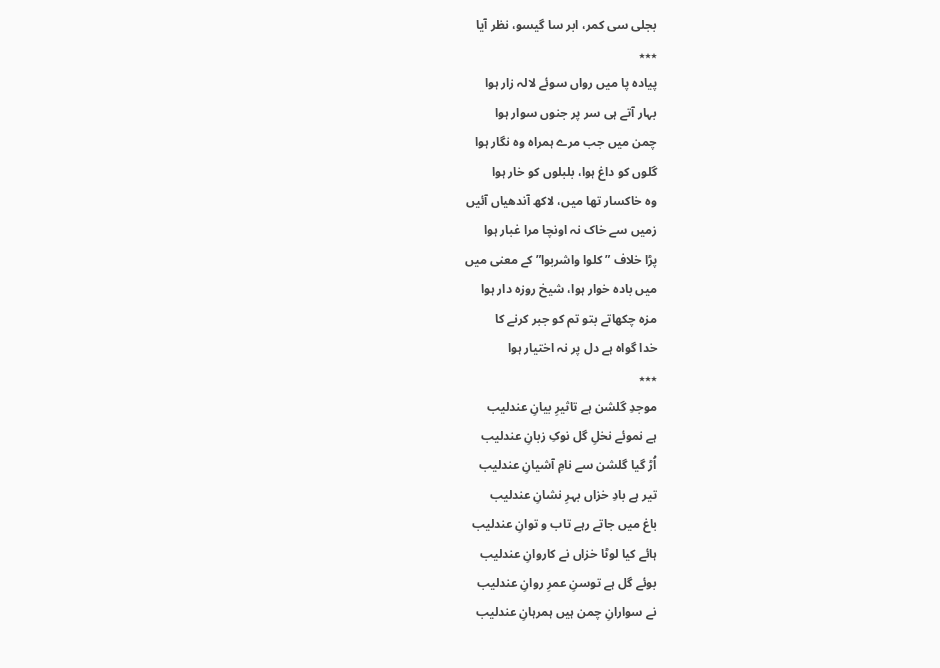بجلی سی کمر، ابر سا گیسو، نظر آیا
٭٭٭
پیادہ پا میں رواں سوئے لالہ زار ہوا
بہار آتے ہی سر پر جنوں سوار ہوا
چمن میں جب مرے ہمراہ وہ نگار ہوا
گلوں کو داغ ہوا، بلبلوں کو خار ہوا
وہ خاکسار تھا میں، لاکھ آندھیاں آئیں
زمیں سے خاک نہ اونچا مرا غبار ہوا
پڑا خلاف ” کلوا واشربوا” کے معنی میں
میں بادہ خوار ہوا، شیخ روزہ دار ہوا
مزہ چکھاتے بتو تم کو جبر کرنے کا
خدا گواہ ہے دل پر نہ اختیار ہوا
٭٭٭
موجدِ گلشن ہے تاثیرِ بیانِ عندلیب
ہے نموئے نخلِ گل نوکِ زبانِ عندلیب
اُڑ گیا گلشن سے نامِ آشیانِ عندلیب
تیر ہے بادِ خزاں بہرِ نشانِ عندلیب
باغ میں جاتے رہے تاب و توانِ عندلیب
ہائے کیا لوٹا خزاں نے کاروانِ عندلیب
بوئے گل ہے توسنِ عمرِ روانِ عندلیب
نے سوارانِ چمن ہیں ہمرہانِ عندلیب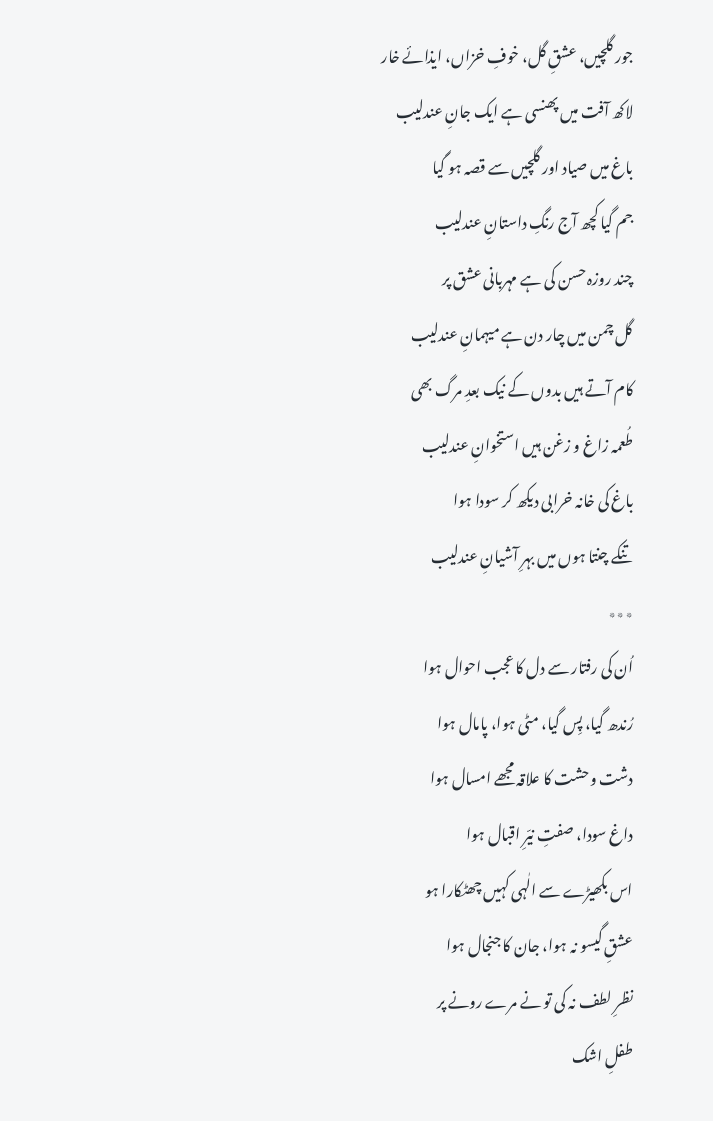جور گلچیں، عشقِ گل، خوفِ خزاں، ایذائے خار
لاکھ آفت میں پھنسی ہے ایک جانِ عندلیب
باغ میں صیاد اور گلچیں سے قصہ ہو گیا
جم گیا کچھ آج رنگِ داستانِ عندلیب
چند روزہ حسن کی ہے مہربانی عشق پر
گل چمن میں چار دن ہے میہمانِ عندلیب
کام آتے ہیں بدوں کے نیک بعدِ مرگ بھی
طُعمہ زاغ و زغن ہیں استخوانِ عندلیب
باغ کی خانہ خرابی دیکھ کر سودا ہوا
تنکے چنتا ہوں میں بہرِ آشیانِ عندلیب
٭٭٭
اُن کی رفتار سے دل کا عجب احوال ہوا
رُندھ گیا، پِس گیا، مٹی ہوا، پامال ہوا
دشت وحشت کا علاقہ مجھے امسال ہوا
داغ سودا، صفتِ نیّرِ اقبال ہوا
اس بکھیڑے سے الٰہی کہیں چھٹکارا ہو
عشقِ گیسو نہ ہوا، جان کا جنجال ہوا
نظرِ لطف نہ کی تو نے مرے رونے پر
طفلِ اشک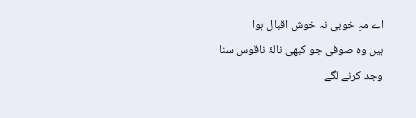اے مہِ خوبی نہ خوش اقبال ہوا
ہیں وہ صوفی جو کبھی نالۂ ناقوس سنا
وجد کرنے لگے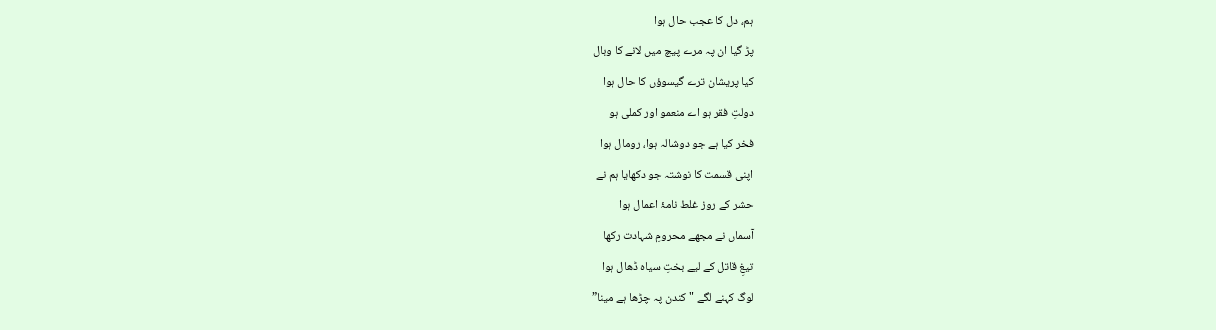ہم، دل کا عجب حال ہوا
پڑ گیا ان پہ مرے پیچ میں لانے کا وبال
کیا پریشان ترے گیسوؤں کا حال ہوا
دولتِ فقر ہو اے منعمو اور کملی ہو
فخر کیا ہے جو دوشالہ ہوا، رومال ہوا
اپنی قسمت کا نوشتہ جو دکھایا ہم نے
حشر کے روز غلط نامۂ اعمال ہوا
آسماں نے مجھے محرومِ شہادت رکھا
تیغِ قاتل کے لیے بختِ سیاہ ڈھال ہوا
لوگ کہنے لگے "کندن پہ چڑھا ہے مینا”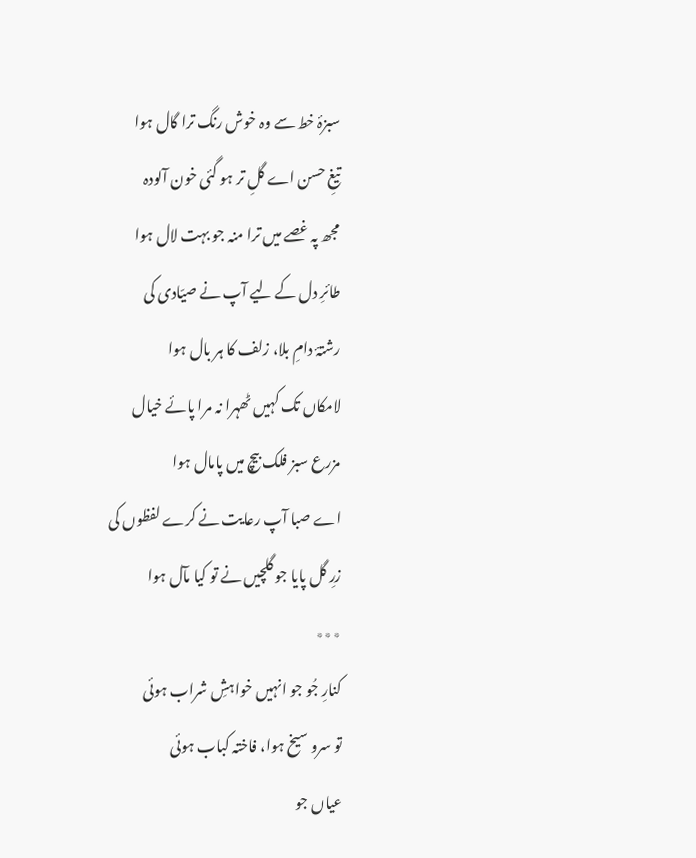سبزۂ خط سے وہ خوش رنگ ترا گال ہوا
تیغِ حسن اے گلِ تر ہو گئی خون آلودہ
مجھ پہ غصے میں ترا منہ جو بہت لال ہوا
طائرِ دل کے لیے آپ نے صیّادی کی
رشتۂ دامِ بلا، زلف کا ہر بال ہوا
لامکاں تک کہیں ٹھہرا نہ مرا پائے خیال
مزرع سبز فلک بیچ میں پامال ہوا
اے صبا آپ رعایت نے کرے لفظوں کی
زرِ گل پایا جو گلچیں نے تو کیا مآل ہوا
٭٭٭
کنارِ جُو جو انہیں خواہشِ شراب ہوئی
تو سرو سیخ ہوا، فاختہ کباب ہوئی
عیاں جو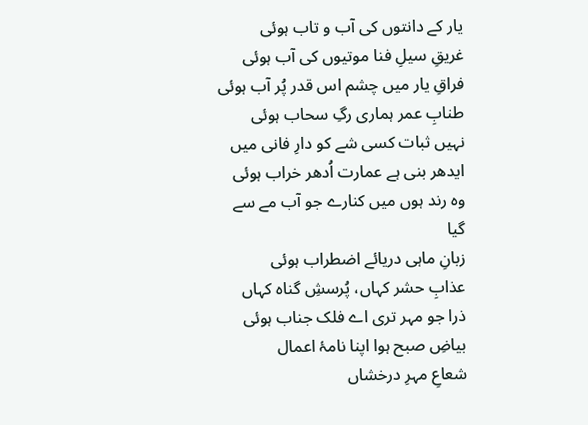یار کے دانتوں کی آب و تاب ہوئی
غریقِ سیلِ فنا موتیوں کی آب ہوئی
فراقِ یار میں چشم اس قدر پُر آب ہوئی
طنابِ عمر ہماری رگِ سحاب ہوئی
نہیں ثبات کسی شے کو دارِ فانی میں
ایدھر بنی ہے عمارت اُدھر خراب ہوئی
وہ رند ہوں میں کنارے جو آب مے سے گیا
زبانِ ماہی دریائے اضطراب ہوئی
عذابِ حشر کہاں، پُرسشِ گناہ کہاں
ذرا جو مہر تری اے فلک جناب ہوئی
بیاضِ صبح ہوا اپنا نامۂ اعمال
شعاعِ مہرِ درخشاں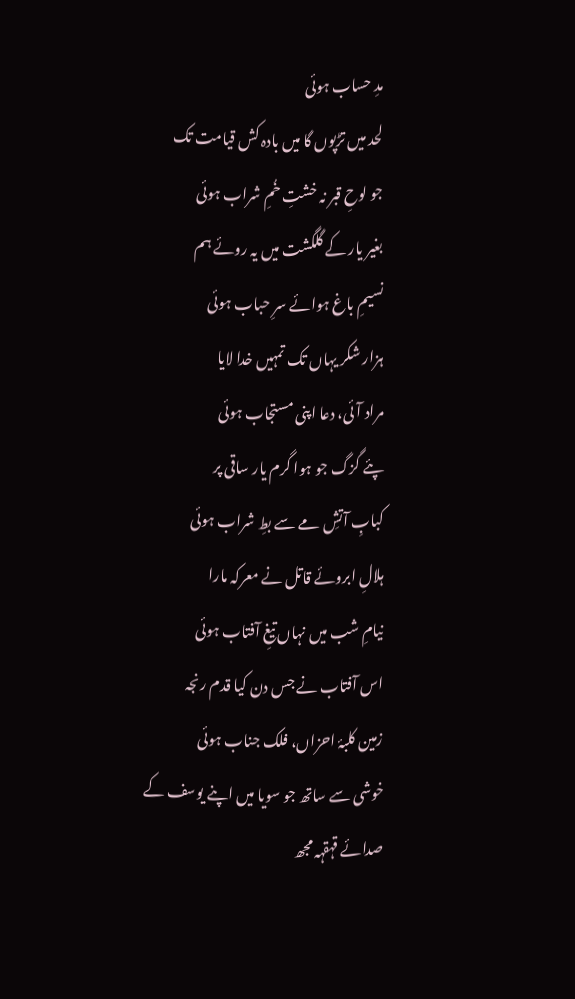مدِ حساب ہوئی
لحد میں تڑپوں گا میں بادہ کش قیامت تک
جو لوحِ قبر نہ خشتِ خُمِ شراب ہوئی
بغیر یار کے گلگشت میں یہ روئے ہم
نسیمِ باغ ہوائے سرِ حباب ہوئی
ہزار شکر یہاں تک تمہیں خدا لایا
مراد آئی، دعا اپنی مستجاب ہوئی
پئے گزگ جو ہوا گرم یار ساقی پر
کبابِ آتشِ مے سے بطِ شراب ہوئی
ہلالِ ابروئے قاتل نے معرکہ مارا
نیامِ شب میں نہاں تیغِ آفتاب ہوئی
اس آفتاب نے جس دن کیا قدم رنجہ
زمین کلبۂ احزاں، فلک جناب ہوئی
خوشی سے ساتھ جو سویا میں اپنے یوسف کے
صدائے قہقہہ مجھ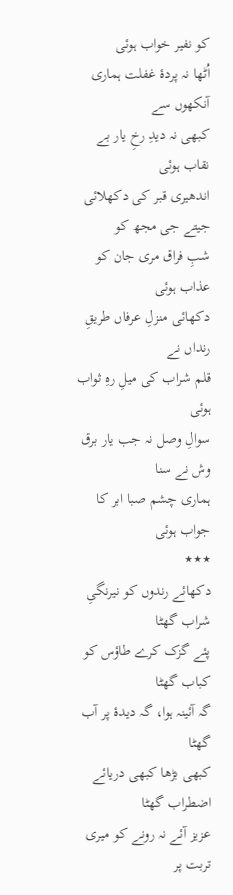کو نفیر خواب ہوئی
اُٹھا نہ پردۂ غفلت ہماری آنکھوں سے
کبھی نہ دیدِ رخِ یار بے نقاب ہوئی
اندھیری قبر کی دکھلائی جیتے جی مجھ کو
شبِ فراق مری جان کو عذاب ہوئی
دکھائی منزلِ عرفاں طریقِ رنداں نے
قلم شراب کی میلِ رہِ ثواب ہوئی
سوالِ وصل نہ جب یار برق وش نے سنا
ہماری چشم صبا ابر کا جواب ہوئی
٭٭٭
دکھائے رندوں کو نیرنگیِ شراب گھٹا
پئے گزک کرے طاؤس کو کباب گھٹا
گہ آئینہ ہوا، گہ دیدۂ پر آب گھٹا
کبھی بڑھا کبھی دریائے اضطراب گھٹا
عزیز آئے نہ رونے کو میری تربت پر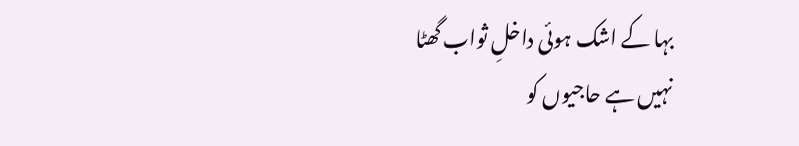بہا کے اشک ہوئی داخلِ ثواب گھٹا
نہیں ہے حاجیوں کو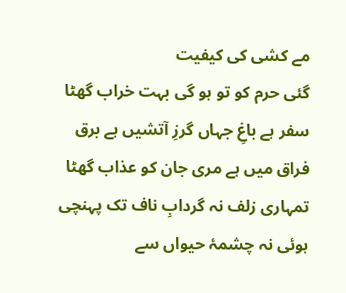مے کشی کی کیفیت
گئی حرم کو تو ہو گی بہت خراب گھٹا
سفر ہے باغِ جہاں گرزِ آتشیں ہے برق
فراق میں ہے مری جان کو عذاب گھٹا
تمہاری زلف نہ گردابِ ناف تک پہنچی
ہوئی نہ چشمۂ حیواں سے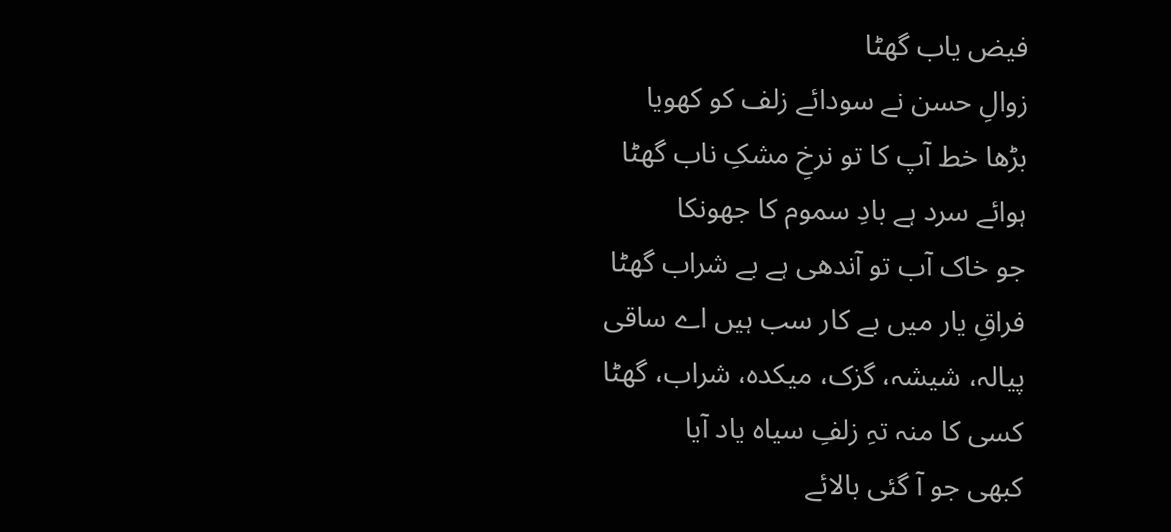فیض یاب گھٹا
زوالِ حسن نے سودائے زلف کو کھویا
بڑھا خط آپ کا تو نرخِ مشکِ ناب گھٹا
ہوائے سرد ہے بادِ سموم کا جھونکا
جو خاک آب تو آندھی ہے بے شراب گھٹا
فراقِ یار میں بے کار سب ہیں اے ساقی
پیالہ، شیشہ، گزک، میکدہ، شراب، گھٹا
کسی کا منہ تہِ زلفِ سیاہ یاد آیا
کبھی جو آ گئی بالائے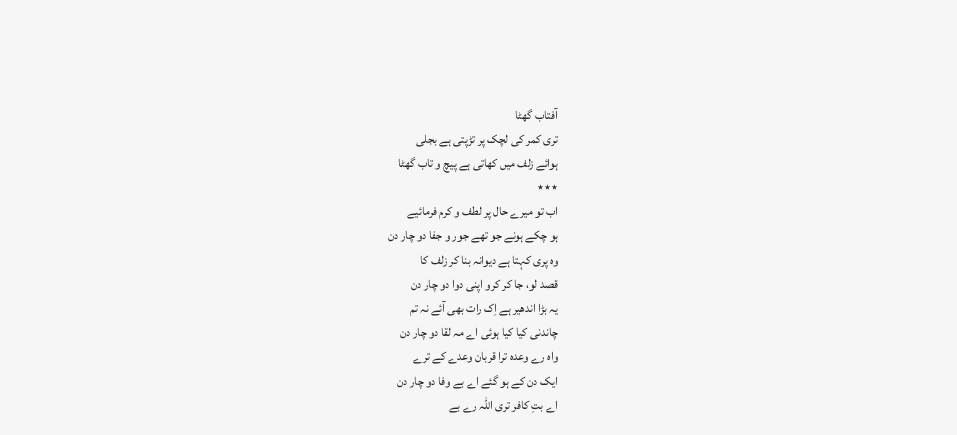آفتاب گھٹا
تری کمر کی لچک پر تڑپتی ہے بجلی
ہوائے زلف میں کھاتی ہے پیچ و تاب گھٹا
٭٭٭
اب تو میرے حال پر لطف و کرم فرمائیے
ہو چکے ہونے جو تھے جور و جفا دو چار دن
وہ پری کہتا ہے دیوانہ بنا کر زلف کا
قصد لو، جا کر کرو اپنی دوا دو چار دن
یہ بڑا اندھیر ہے اِک رات بھی آئے نہ تم
چاندنی کیا کیا ہوئی اے مہ لقا دو چار دن
واہ رے وعدہ ترا قربان وعدے کے ترے
ایک دن کے ہو گئے اے بے وفا دو چار دن
اے بتِ کافر تری اللہ رے بے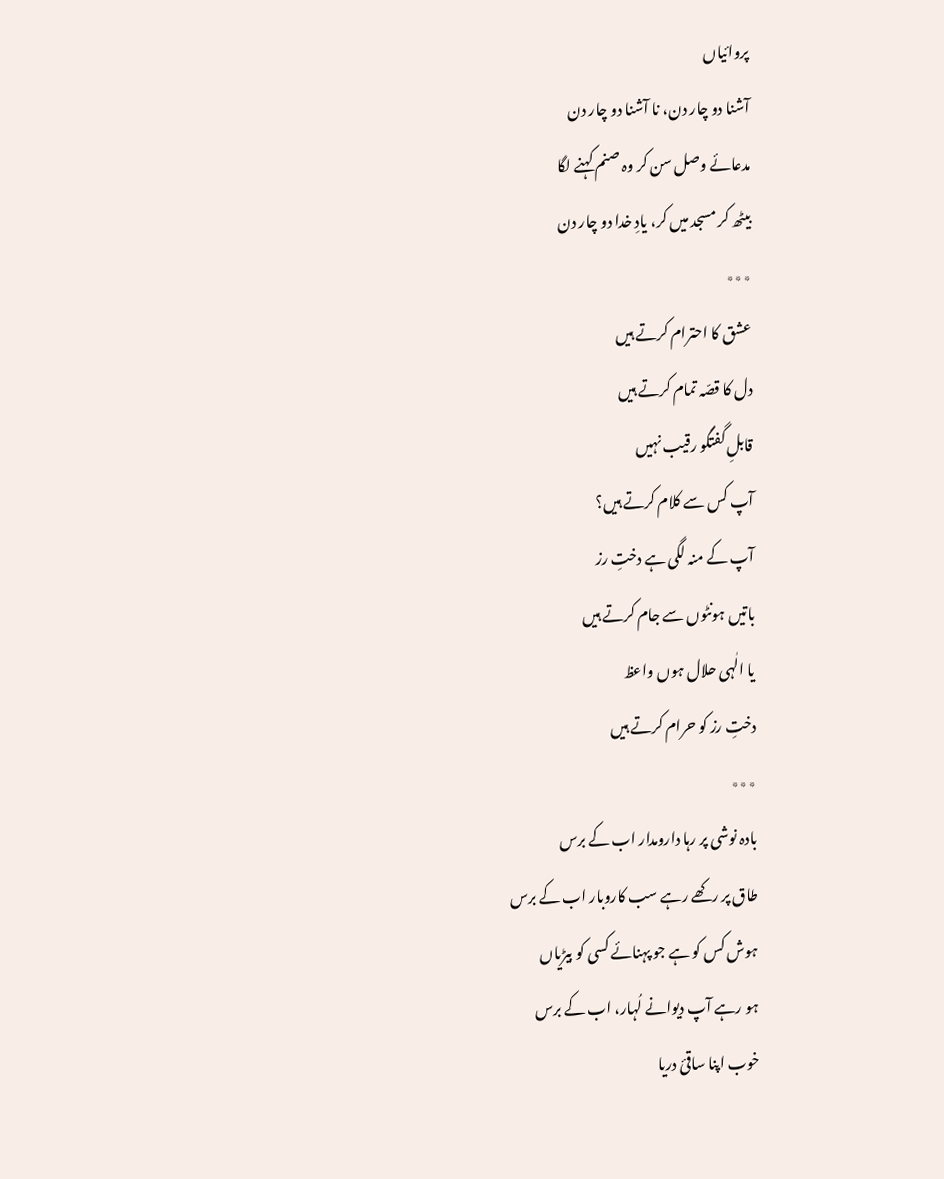پروائیاں
آشنا دو چار دن، نا آشنا دو چار دن
مدعائے وصل سن کر وہ صنم کہنے لگا
بیٹھ کر مسجد میں کر، یادِ خدا دو چار دن
٭٭٭
عشق کا احترام کرتے ہیں
دل کا قصّہ تمام کرتے ہیں
قابلِ گفتگو رقیب نہیں
آپ کس سے کلام کرتے ہیں؟
آپ کے منہ لگی ہے دختِ رز
باتیں ہونٹوں سے جام کرتے ہیں
یا الٰہی حلال ہوں واعظ
دختِ رز کو حرام کرتے ہیں
٭٭٭
بادہ نوشی پر رہا دارومدار اب کے برس
طاق پر رکھے رہے سب کاروبار اب کے برس
ہوش کس کو ہے جو پہنائے کسی کو بیڑیاں
ہو رہے آپ دیوانے لُہار، اب کے برس
خوب اپنا ساقئ دریا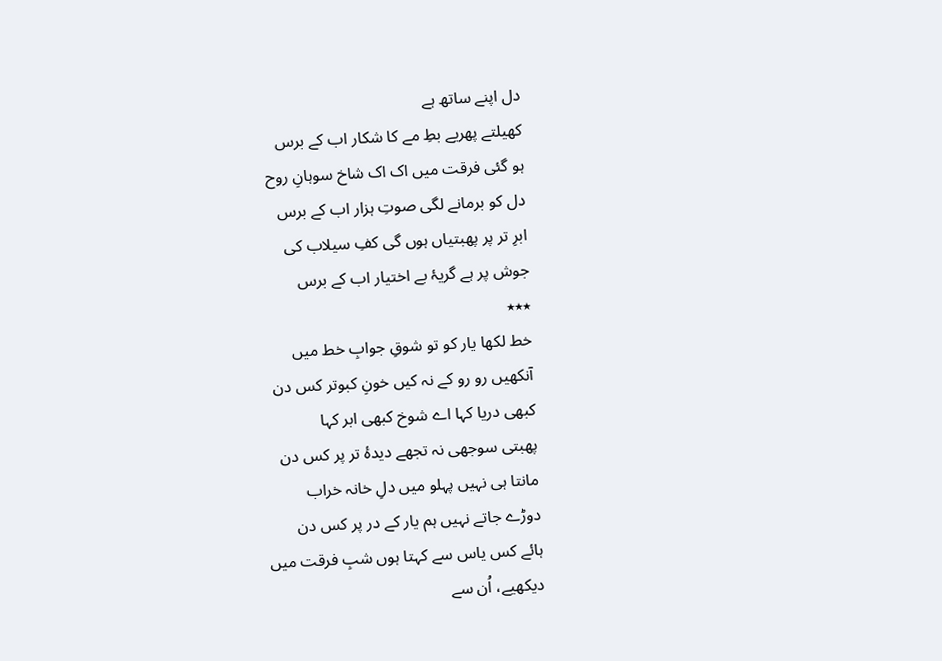دل اپنے ساتھ ہے
کھیلتے پھریے بطِ مے کا شکار اب کے برس
ہو گئی فرقت میں اک اک شاخ سوہانِ روح
دل کو برمانے لگی صوتِ ہزار اب کے برس
ابرِ تر پر پھبتیاں ہوں گی کفِ سیلاب کی
جوش پر ہے گریۂ بے اختیار اب کے برس
٭٭٭
خط لکھا یار کو تو شوقِ جوابِ خط میں
آنکھیں رو رو کے نہ کیں خونِ کبوتر کس دن
کبھی دریا کہا اے شوخ کبھی ابر کہا
پھبتی سوجھی نہ تجھے دیدۂ تر پر کس دن
مانتا ہی نہیں پہلو میں دلِ خانہ خراب
دوڑے جاتے نہیں ہم یار کے در پر کس دن
ہائے کس یاس سے کہتا ہوں شبِ فرقت میں
دیکھیے، اُن سے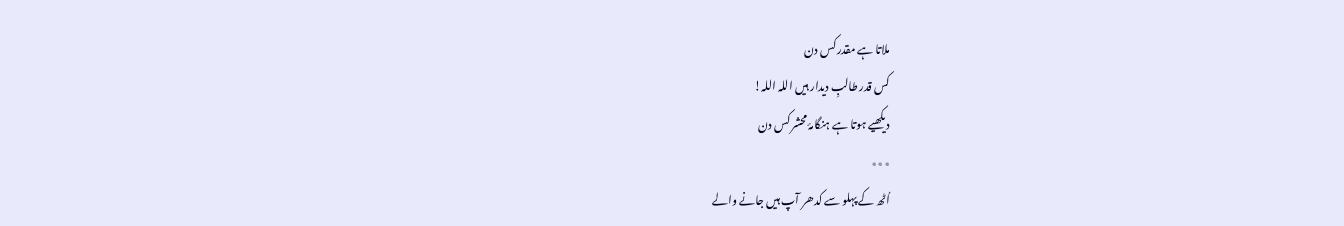ملاتا ہے مقدر کس دن
کس قدر طالبِ دیدار ہیں اللہ اللہ!
دیکھیے ہوتا ہے ہنگامۂ محشر کس دن
٭٭٭
اُٹھ کے پہلو سے کدھر آپ ہیں جانے والے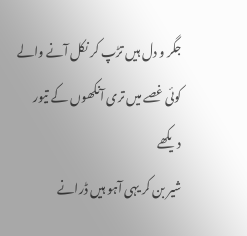جگر و دل ہیں تڑپ کر نکل آنے والے
کوئی غصے میں تری آنکھوں کے تیور دیکھے
شیر بن کر یہی آہو ہیں ڈرانے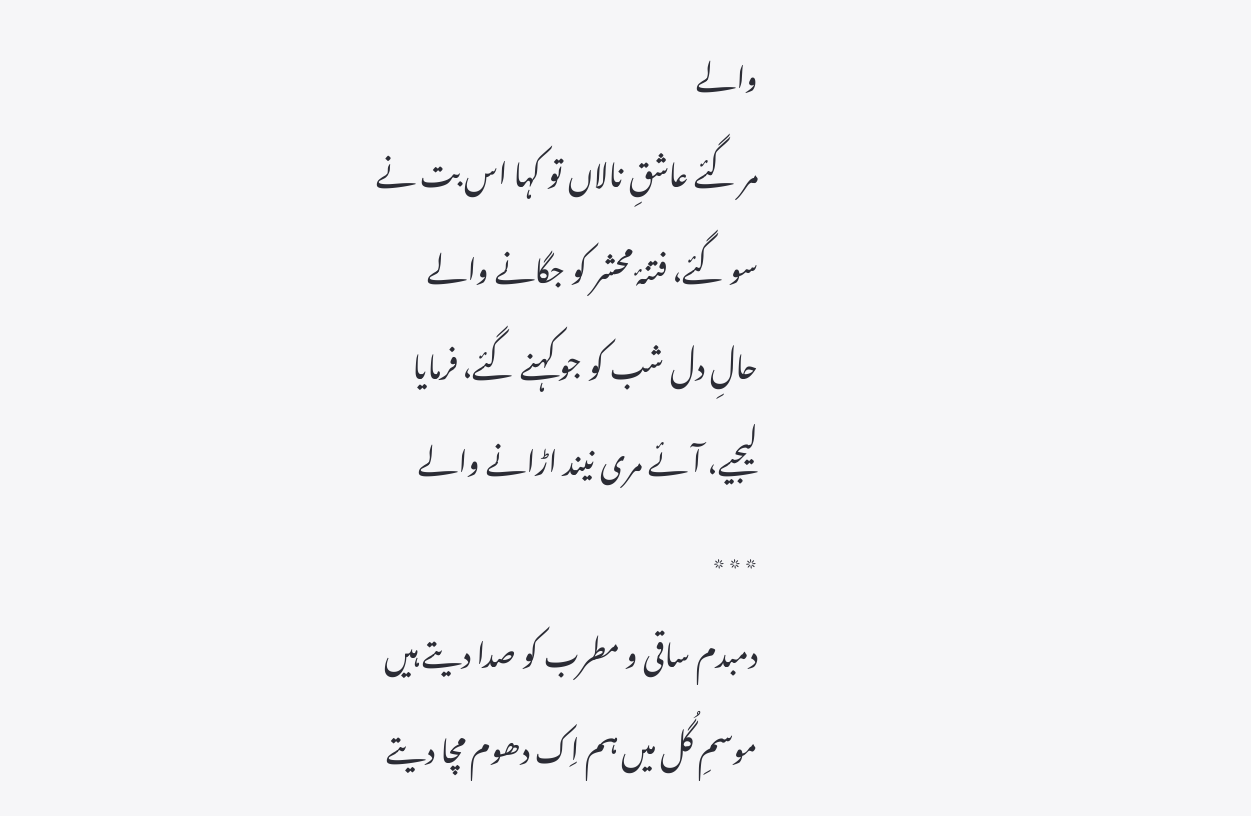والے
مر گئے عاشقِ نالاں تو کہا اس بت نے
سو گئے، فتنۂ محشر کو جگانے والے
حالِ دل شب کو جو کہنے گئے، فرمایا
لیجیے، آئے مری نیند اڑانے والے
٭٭٭
دمبدم ساقی و مطرب کو صدا دیتے ہیں
موسمِ گُل میں ہم اِک دھوم مچا دیتے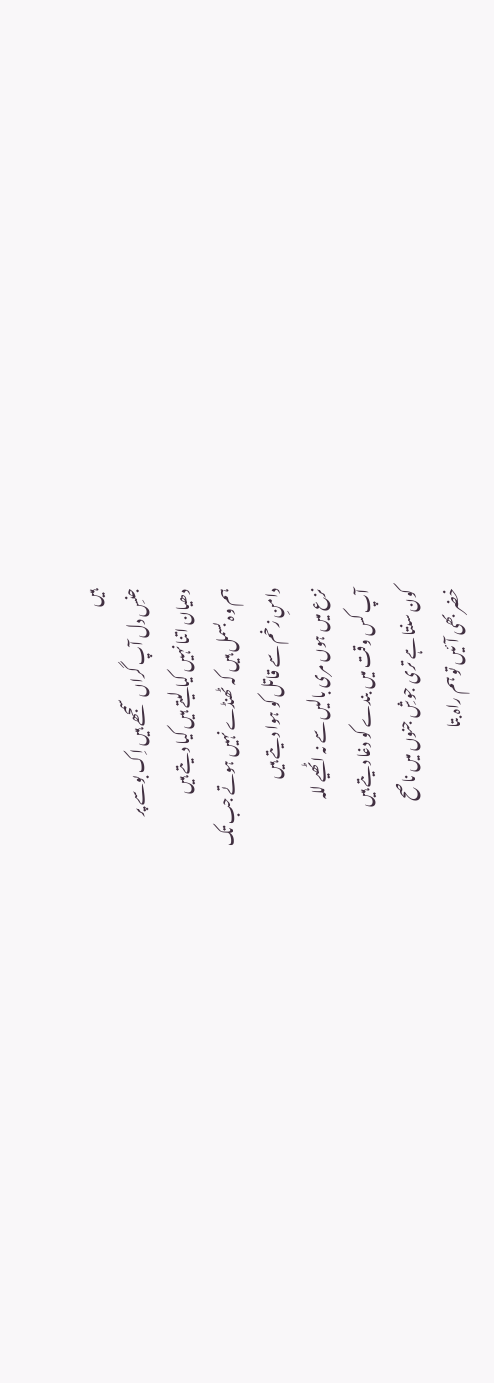ہیں
جنسِ دل آپ گراں سمجھے ہیں اِک بوسے پر
دھیان اتنا نہیں کیا لیتے ہیں کیا دیتے ہیں
ہم وہ بسمل ہیں کہ ٹھنڈے نہیں ہوتے جب تک
دامنِ زخم سے قاتل کو ہوا دیتے ہیں
نزع میں ہوں مری بالیں سے نہ اٹھیے للہ
آپ کس وقت میں بندے کو دغا دیتے ہیں
کون سنتا ہے تری جوشِ جنوں میں ناصح
خضر بھی آئیں تو ہم راہ بتا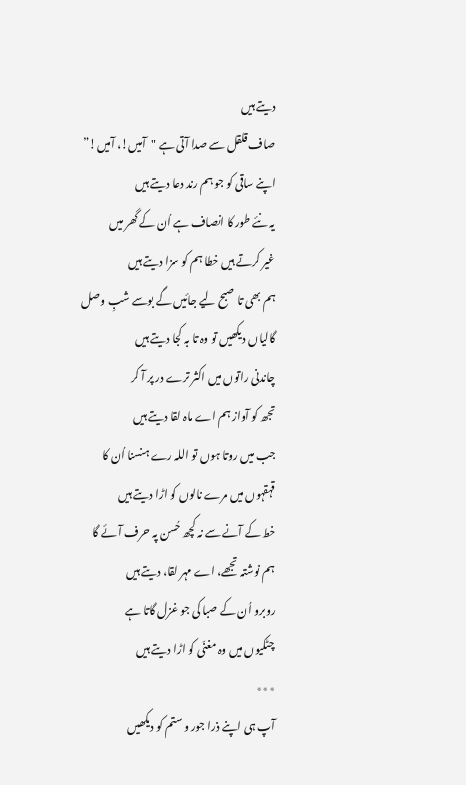دیتے ہیں
صاف قلقل سے صدا آتی ہے "آمیں!، آمیں!”
اپنے ساقی کو جو ہم رند دعا دیتے ہیں
یہ نئے طور کا انصاف ہے اُن کے گھر میں
غیر کرتے ہیں خطا ہم کو سزا دیتے ہیں
ہم بھی تا صبح لیے جائیں گے بوسے شبِ وصل
گالیاں دیکھیں تو وہ تا بہ کجا دیتے ہیں
چاندنی راتوں میں اکثر ترے در پر آ کر
تجھ کو آواز ہم اے ماہ لقا دیتے ہیں
جب میں روتا ہوں تو اللہ رے ہنسنا اُن کا
قہقہوں میں مرے نالوں کو اڑا دیتے ہیں
خط کے آنے سے نہ کچھ حُسن پہ حرف آئے گا
ہم نوشتہ تجھے، اے مہر لقا، دیتے ہیں
روبرو اُن کے صبا کی جو غزل گاتا ہے
چٹکیوں میں وہ مغنّی کو اڑا دیتے ہیں
٭٭٭
آپ ہی اپنے ذرا جور و ستم کو دیکھیں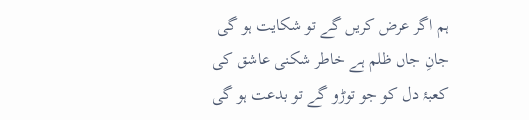ہم اگر عرض کریں گے تو شکایت ہو گی
جانِ جاں ظلم ہے خاطر شکنی عاشق کی
کعبۂ دل کو جو توڑو گے تو بدعت ہو گی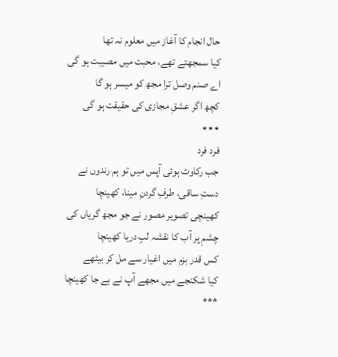حال انجام کا آغاز میں معلوم نہ تھا
کیا سمجھتے تھے، محبت میں مصیبت ہو گی
اے صنم وصل ترا مجھ کو میسر ہو گا
کچھ اگر عشقِ مجازی کی حقیقت ہو گی
٭٭٭
فرد فرد
جب رکاوٹ ہوئی آپس میں تو ہم رندوں نے
دستِ ساقی، طرفِ گردنِ مینا، کھینچا
کھینچی تصویر مصور نے جو مجھ گریاں کی
چشمِ پر آب کا نقشہ لبِ دریا کھینچا
کس قدر بزم میں اغیار سے مل کر بیٹھے
کیا شکنجے میں مجھے آپ نے بے جا کھینچا
***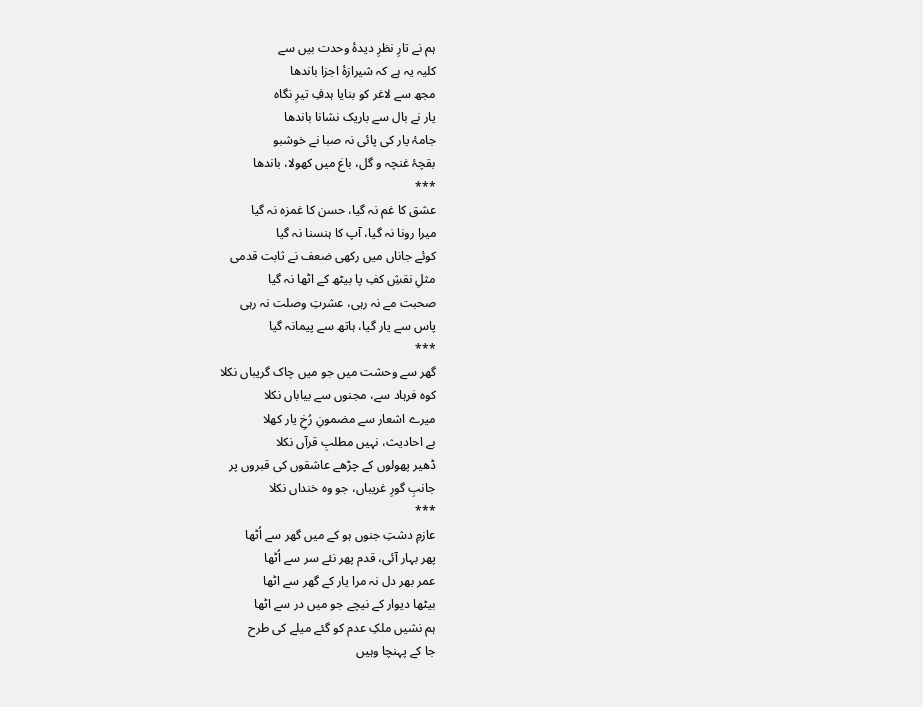ہم نے تارِ نظرِ دیدۂ وحدت بیں سے
کلیہ یہ ہے کہ شیرازۂ اجزا باندھا
مجھ سے لاغر کو بنایا ہدفِ تیرِ نگاہ
یار نے بال سے باریک نشانا باندھا
جامۂ یار کی پائی نہ صبا نے خوشبو
بقچۂ غنچہ و گل، باغ میں کھولا، باندھا
***
عشق کا غم نہ گیا، حسن کا غمزہ نہ گیا
میرا رونا نہ گیا، آپ کا ہنسنا نہ گیا
کوئے جاناں میں رکھی ضعف نے ثابت قدمی
مثلِ نقشِ کفِ پا بیٹھ کے اٹھا نہ گیا
صحبت مے نہ رہی، عشرتِ وصلت نہ رہی
پاس سے یار گیا، ہاتھ سے پیمانہ گیا
***
گھر سے وحشت میں جو میں چاک گریباں نکلا
کوہ فرہاد سے، مجنوں سے بیاباں نکلا
میرے اشعار سے مضمونِ رُخِ یار کھلا
بے احادیث، نہیں مطلبِ قرآں نکلا
ڈھیر پھولوں کے چڑھے عاشقوں کی قبروں پر
جانبِ گورِ غریباں، جو وہ خنداں نکلا
***
عازمِ دشتِ جنوں ہو کے میں گھر سے اُٹھا
پھر بہار آئی، قدم پھر نئے سر سے اُٹھا
عمر بھر دل نہ مرا یار کے گھر سے اٹھا
بیٹھا دیوار کے نیچے جو میں در سے اٹھا
ہم نشیں ملکِ عدم کو گئے میلے کی طرح
جا کے پہنچا وہیں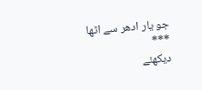جو یار ادھر سے اٹھا
***
دیکھئے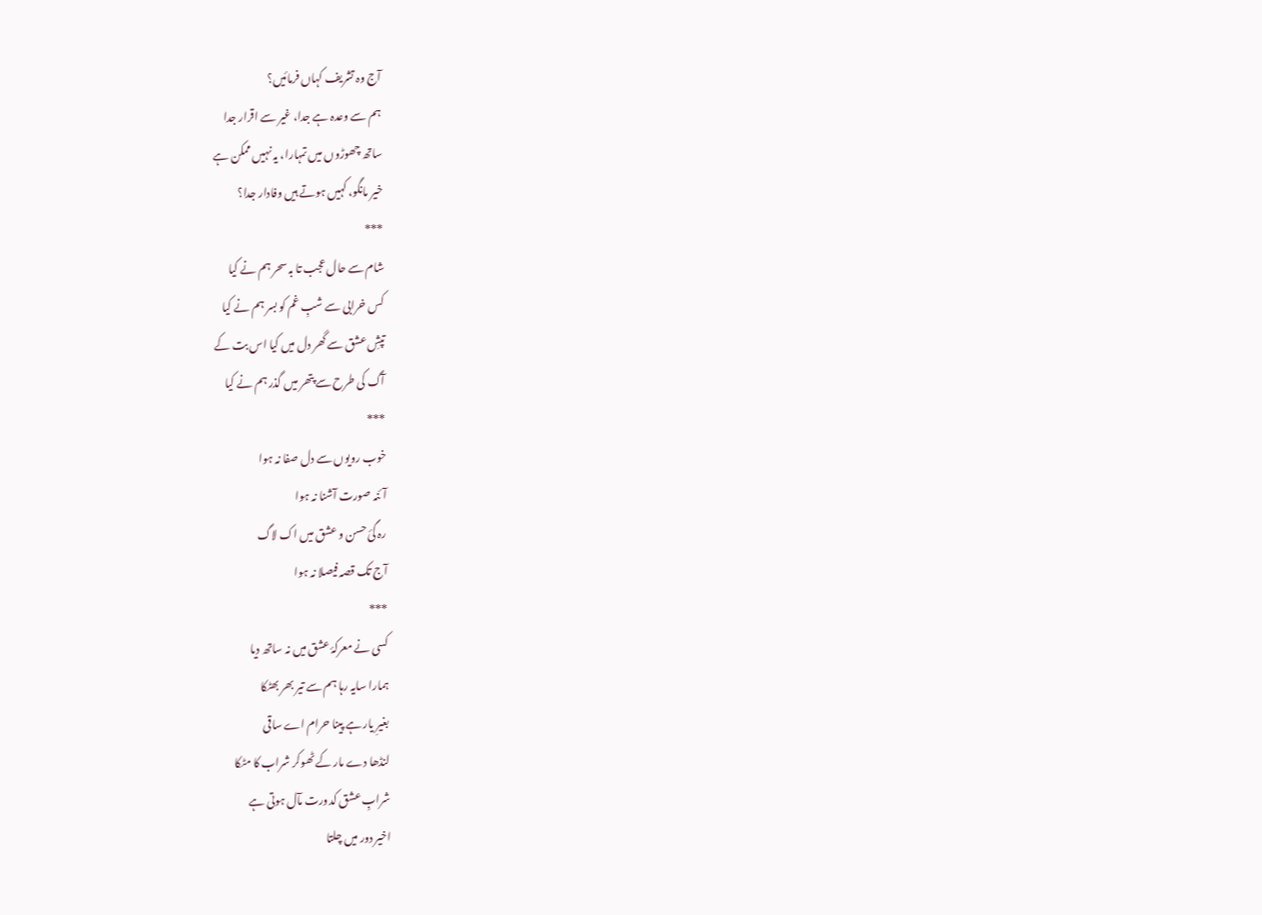آج وہ تشریف کہاں فرمائیں؟
ہم سے وعدہ ہے جدا، غیر سے اقرار جدا
ساتھ چھوڑوں میں تمہارا، یہ نہیں ممکن ہے
خیر مانگو، کہیں ہوتے ہیں وفادار جدا؟
***
شام سے حال عجب تا بہ سحر ہم نے کیا
کس خرابی سے شبِ غم کو بسر ہم نے کیا
تپشِ عشق سے گھر دل میں کیا اس بت کے
آگ کی طرح سے پتھر میں گذر ہم نے کیا
***
خوب رویوں سے دل صفا نہ ہوا
آئنہ صورت آشنا نہ ہوا
رہ گئ حسن و عشق میں اک لاگ
آج تک قصہ فیصلا نہ ہوا
***
کسی نے معرکۂ عشق میں نہ ساتھ دیا
ہمارا سایہ رہا ہم سے تیر بھر بھٹکا
بغیرِ یار ہے پینا حرام اے ساقی
لنڈھا دے مار کے ٹھوکر شراب کا مٹکا
شرابِ عشق کدورت مآل ہوتی ہے
اخیر دور میں چلتا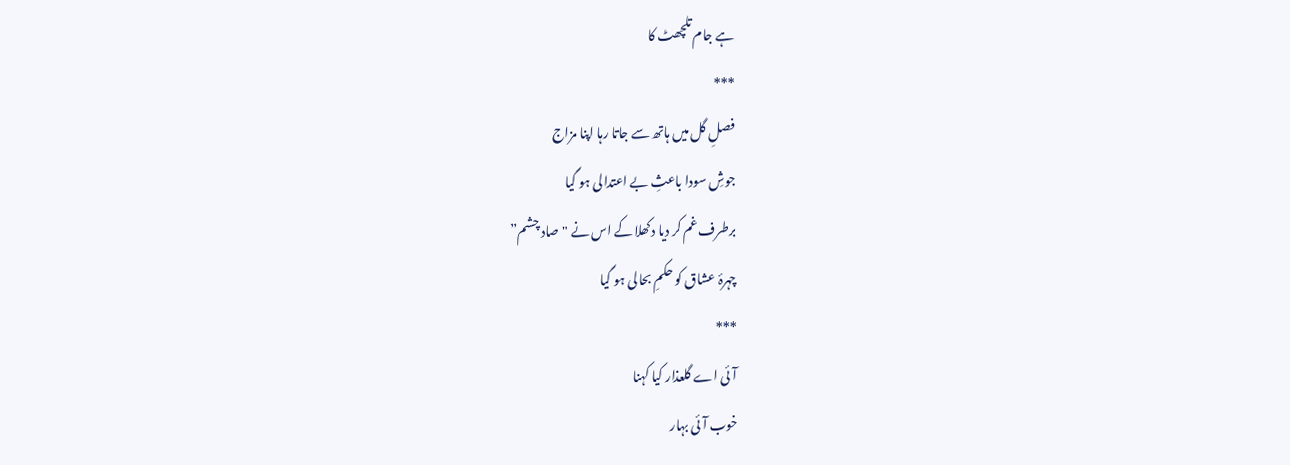ہے جام تلچھٹ کا
***
فصلِ گل میں ہاتھ سے جاتا رہا اپنا مزاج
جوشِ سودا باعثِ بے اعتدالی ہو گیا
برطرف غم کر دیا دکھلا کے اس نے "صاد چشم”
چہرۂ عشاق کو حکمِ بحالی ہو گیا
***
آئی اے گلعذار کیا کہنا
خوب آئی بہار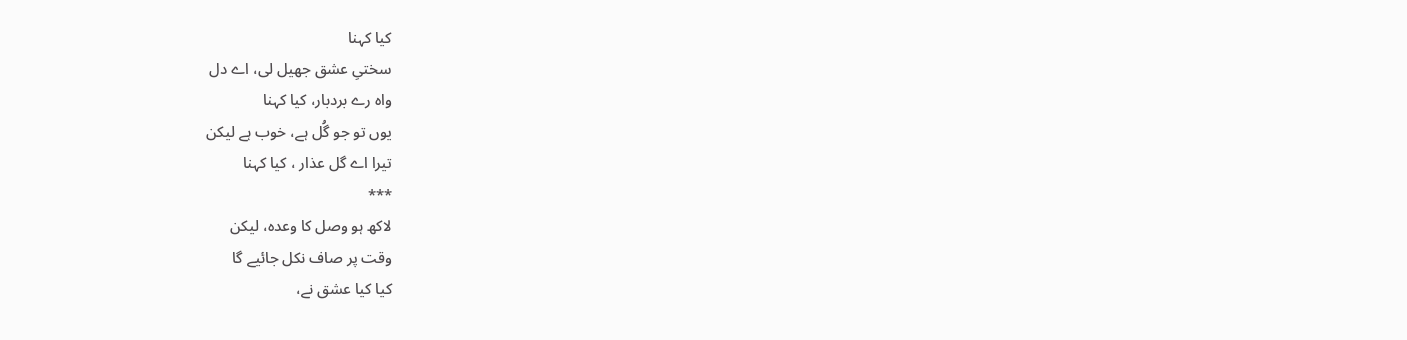کیا کہنا
سختیِ عشق جھیل لی، اے دل
واہ رے بردبار، کیا کہنا
یوں تو جو گُل ہے، خوب ہے لیکن
تیرا اے گل عذار ، کیا کہنا
***
لاکھ ہو وصل کا وعدہ، لیکن
وقت پر صاف نکل جائیے گا
کیا کیا عشق نے،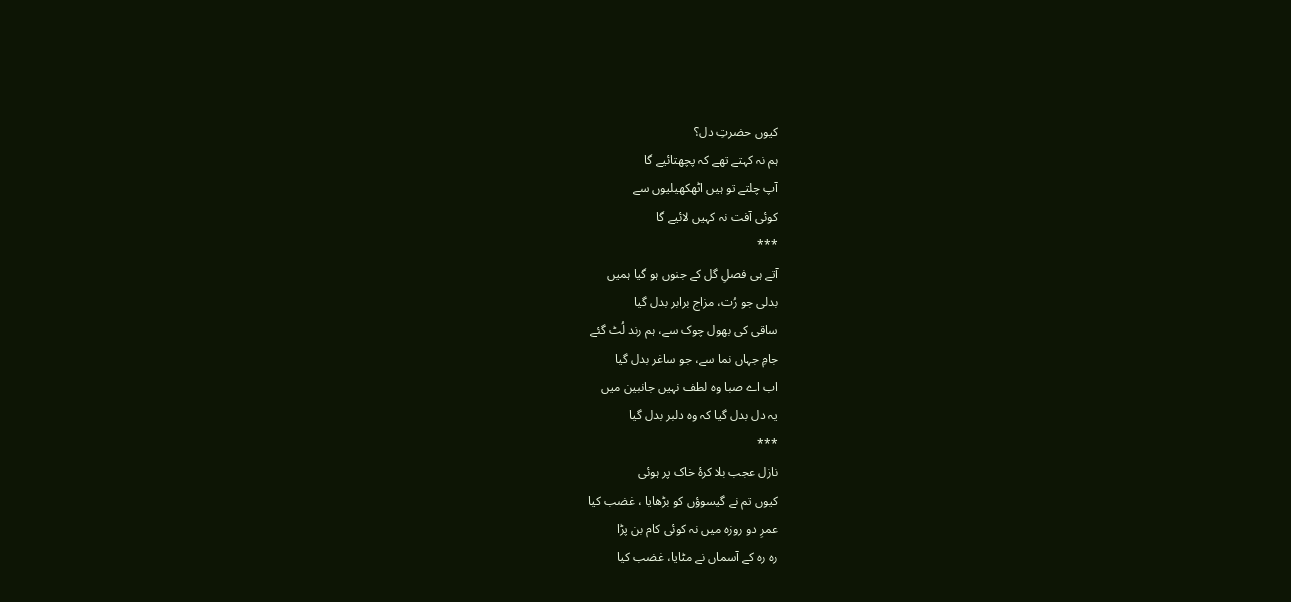کیوں حضرتِ دل؟
ہم نہ کہتے تھے کہ پچھتائیے گا
آپ چلتے تو ہیں اٹھکھیلیوں سے
کوئی آفت نہ کہیں لائیے گا
***
آتے ہی فصلِ گل کے جنوں ہو گیا ہمیں
بدلی جو رُت، مزاج برابر بدل گیا
ساقی کی بھول چوک سے، ہم رند لُٹ گئے
جامِ جہاں نما سے، جو ساغر بدل گیا
اب اے صبا وہ لطف نہیں جانبین میں
یہ دل بدل گیا کہ وہ دلبر بدل گیا
***
نازل عجب بلا کرۂ خاک پر ہوئی
کیوں تم نے گیسوؤں کو بڑھایا ، غضب کیا
عمرِ دو روزہ میں نہ کوئی کام بن پڑا
رہ رہ کے آسماں نے مٹایا، غضب کیا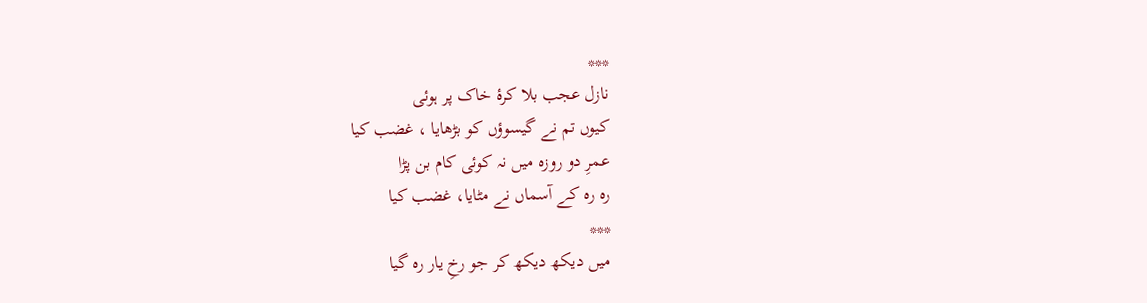***
نازل عجب بلا کرۂ خاک پر ہوئی
کیوں تم نے گیسوؤں کو بڑھایا ، غضب کیا
عمرِ دو روزہ میں نہ کوئی کام بن پڑا
رہ رہ کے آسماں نے مٹایا، غضب کیا
***
میں دیکھ دیکھ کر جو رخِ یار رہ گیا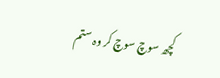کچھ سوچ سوچ کر وہ ستم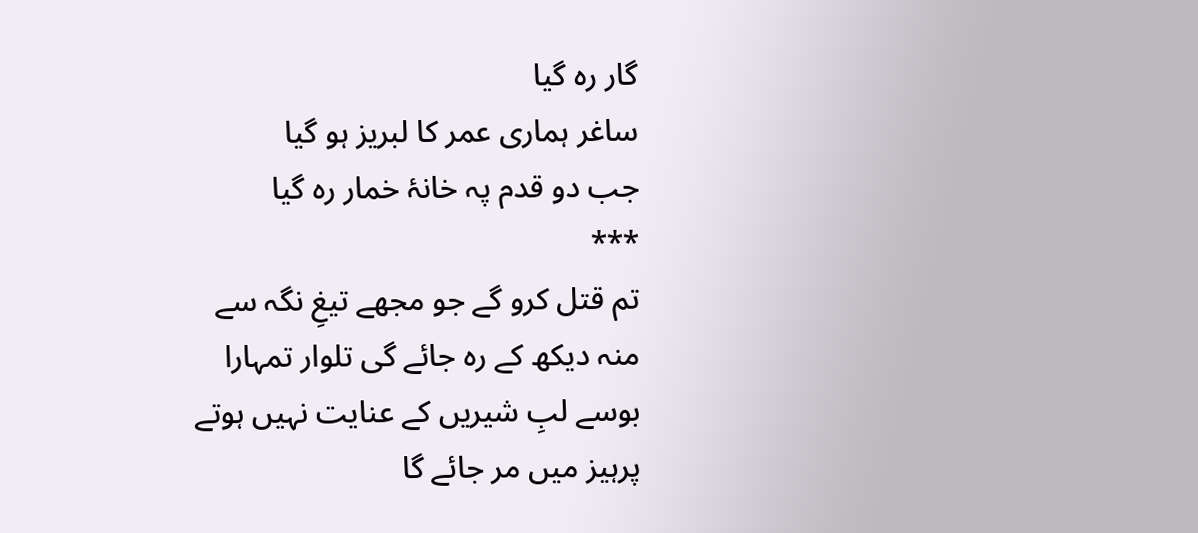گار رہ گیا
ساغر ہماری عمر کا لبریز ہو گیا
جب دو قدم پہ خانۂ خمار رہ گیا
***
تم قتل کرو گے جو مجھے تیغِ نگہ سے
منہ دیکھ کے رہ جائے گی تلوار تمہارا
بوسے لبِ شیریں کے عنایت نہیں ہوتے
پرہیز میں مر جائے گا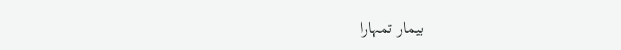بیمار تمہارا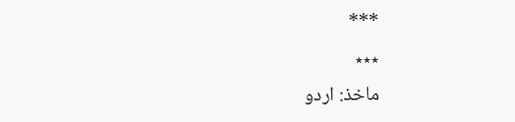***
٭٭٭
ماخذ: اردو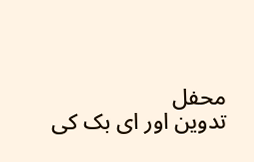محفل
تدوین اور ای بک کی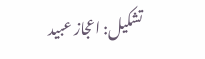تشکیل: اعجاز عبید